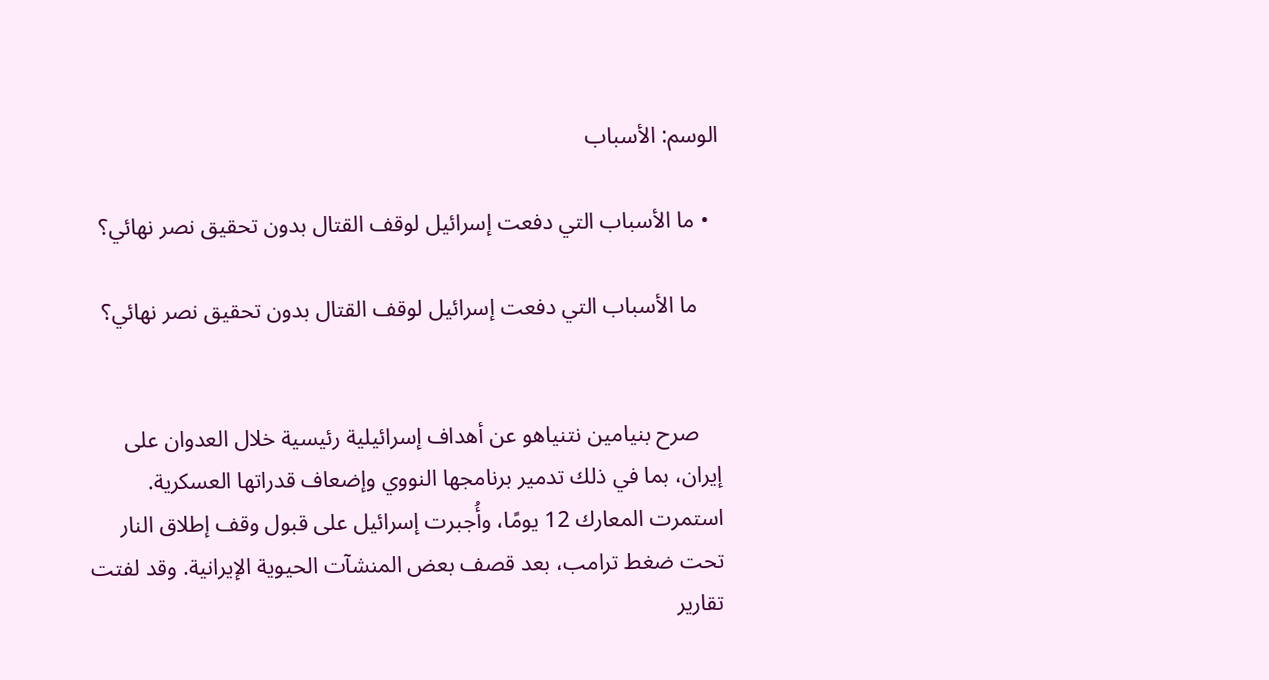الوسم: الأسباب

  • ما الأسباب التي دفعت إسرائيل لوقف القتال بدون تحقيق نصر نهائي؟

    ما الأسباب التي دفعت إسرائيل لوقف القتال بدون تحقيق نصر نهائي؟


    صرح بنيامين نتنياهو عن أهداف إسرائيلية رئيسية خلال العدوان على إيران، بما في ذلك تدمير برنامجها النووي وإضعاف قدراتها العسكرية. استمرت المعارك 12 يومًا، وأُجبرت إسرائيل على قبول وقف إطلاق النار تحت ضغط ترامب، بعد قصف بعض المنشآت الحيوية الإيرانية. وقد لفتت تقارير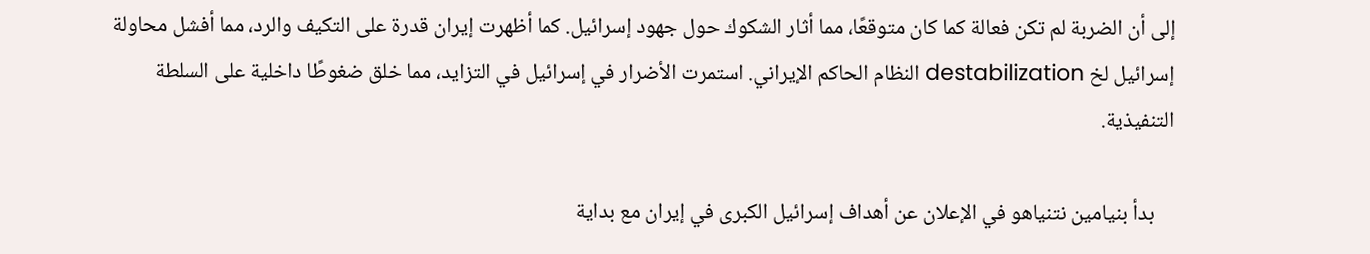إلى أن الضربة لم تكن فعالة كما كان متوقعًا، مما أثار الشكوك حول جهود إسرائيل. كما أظهرت إيران قدرة على التكيف والرد، مما أفشل محاولة إسرائيل لخ destabilization النظام الحاكم الإيراني. استمرت الأضرار في إسرائيل في التزايد، مما خلق ضغوطًا داخلية على السلطة التنفيذية.

    بدأ بنيامين نتنياهو في الإعلان عن أهداف إسرائيل الكبرى في إيران مع بداية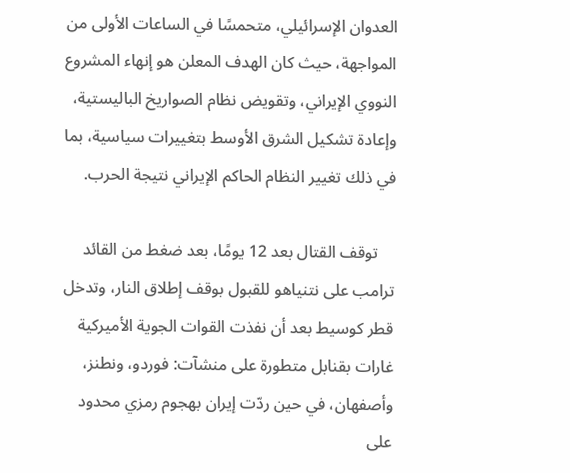العدوان الإسرائيلي، متحمسًا في الساعات الأولى من المواجهة، حيث كان الهدف المعلن هو إنهاء المشروع النووي الإيراني، وتقويض نظام الصواريخ الباليستية، وإعادة تشكيل الشرق الأوسط بتغييرات سياسية، بما في ذلك تغيير النظام الحاكم الإيراني نتيجة الحرب.

    توقف القتال بعد 12 يومًا، بعد ضغط من القائد ترامب على نتنياهو للقبول بوقف إطلاق النار، وتدخل قطر كوسيط بعد أن نفذت القوات الجوية الأميركية غارات بقنابل متطورة على منشآت: فوردو، ونطنز، وأصفهان، في حين ردّت إيران بهجوم رمزي محدود على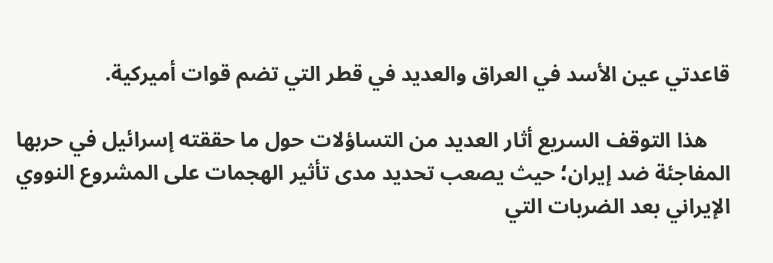قاعدتي عين الأسد في العراق والعديد في قطر التي تضم قوات أميركية.

    هذا التوقف السريع أثار العديد من التساؤلات حول ما حققته إسرائيل في حربها المفاجئة ضد إيران؛ حيث يصعب تحديد مدى تأثير الهجمات على المشروع النووي الإيراني بعد الضربات التي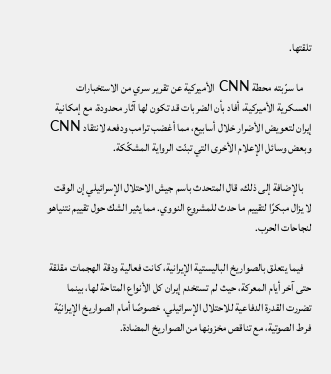تلقتها.

    ما سرّبته محطة CNN الأميركية عن تقرير سري من الاستخبارات العسكرية الأميركية، أفاد بأن الضربات قد تكون لها آثار محدودة، مع إمكانية إيران لتعويض الأضرار خلال أسابيع، مما أغضب ترامب ودفعه لانتقاد CNN وبعض وسائل الإعلام الأخرى التي تبنّت الرواية المشكّكة.

    بالإضافة إلى ذلك، قال المتحدث باسم جيش الاحتلال الإسرائيلي إن الوقت لا يزال مبكرًا لتقييم ما حدث للمشروع النووي. مما يثير الشك حول تقييم نتنياهو لنجاحات الحرب.

    فيما يتعلق بالصواريخ الباليستية الإيرانية، كانت فعالية ودقة الهجمات مقلقة حتى آخر أيام المعركة، حيث لم تستخدم إيران كل الأنواع المتاحة لها، بينما تضررت القدرة الدفاعية للاحتلال الإسرائيلي، خصوصًا أمام الصواريخ الإيرانيّة فرط الصوتية، مع تناقص مخزونها من الصواريخ المضادة.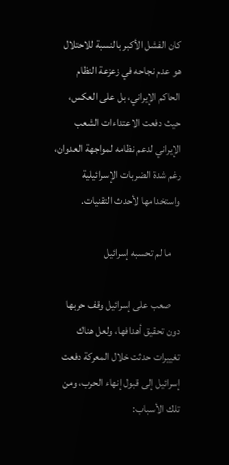كان الفشل الأكبر بالنسبة للاحتلال هو عدم نجاحه في زعزعة النظام الحاكم الإيراني، بل على العكس، حيث دفعت الاعتداءات الشعب الإيراني لدعم نظامه لمواجهة العدوان، رغم شدة الضربات الإسرائيلية واستخدامها لأحدث التقنيات.

    ما لم تحسبه إسرائيل

    صعب على إسرائيل وقف حربها دون تحقيق أهدافها، ولعل هناك تغييرات حدثت خلال المعركة دفعت إسرائيل إلى قبول إنهاء الحرب، ومن تلك الأسباب: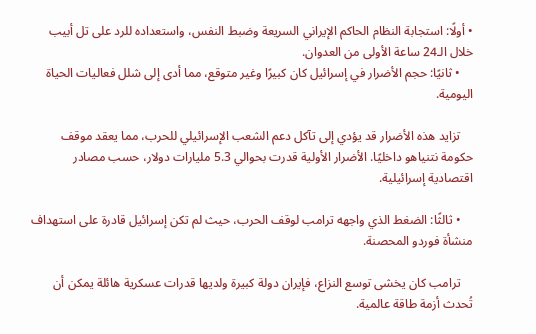• أولًا: استجابة النظام الحاكم الإيراني السريعة وضبط النفس، واستعداده للرد على تل أبيب خلال الـ24 ساعة الأولى من العدوان.
    • ثانيًا: حجم الأضرار في إسرائيل كان كبيرًا وغير متوقع، مما أدى إلى شلل فعاليات الحياة اليومية.

    تزايد هذه الأضرار قد يؤدي إلى تآكل دعم الشعب الإسرائيلي للحرب، مما يعقد موقف حكومة نتنياهو داخليًا. الأضرار الأولية قدرت بحوالي 5.3 مليارات دولار، حسب مصادر اقتصادية إسرائيلية.

    • ثالثًا: الضغط الذي واجهه ترامب لوقف الحرب، حيث لم تكن إسرائيل قادرة على استهداف منشأة فوردو المحصنة.

    ترامب كان يخشى توسع النزاع، فإيران دولة كبيرة ولديها قدرات عسكرية هائلة يمكن أن تُحدث أزمة طاقة عالمية.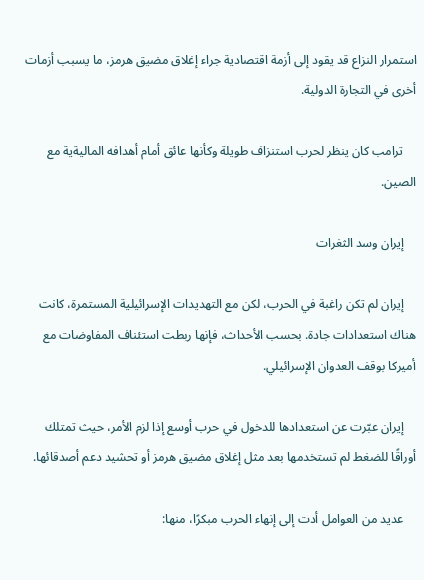استمرار النزاع قد يقود إلى أزمة اقتصادية جراء إغلاق مضيق هرمز، ما يسبب أزمات أخرى في التجارة الدولية.

    ترامب كان ينظر لحرب استنزاف طويلة وكأنها عائق أمام أهدافه الماليةية مع الصين.

    إيران وسد الثغرات

    إيران لم تكن راغبة في الحرب، لكن مع التهديدات الإسرائيلية المستمرة، كانت هناك استعدادات جادة. بحسب الأحداث، فإنها ربطت استئناف المفاوضات مع أميركا بوقف العدوان الإسرائيلي.

    إيران عبّرت عن استعدادها للدخول في حرب أوسع إذا لزم الأمر، حيث تمتلك أوراقًا للضغط لم تستخدمها بعد مثل إغلاق مضيق هرمز أو تحشيد دعم أصدقائها.

    عديد من العوامل أدت إلى إنهاء الحرب مبكرًا، منها: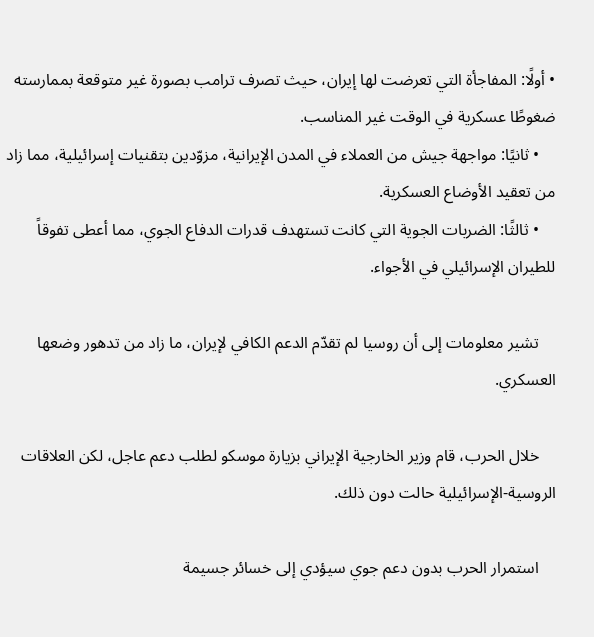• أولًا: المفاجأة التي تعرضت لها إيران، حيث تصرف ترامب بصورة غير متوقعة بممارسته ضغوطًا عسكرية في الوقت غير المناسب.
    • ثانيًا: مواجهة جيش من العملاء في المدن الإيرانية، مزوّدين بتقنيات إسرائيلية، مما زاد من تعقيد الأوضاع العسكرية.
    • ثالثًا: الضربات الجوية التي كانت تستهدف قدرات الدفاع الجوي، مما أعطى تفوقاً للطيران الإسرائيلي في الأجواء.

    تشير معلومات إلى أن روسيا لم تقدّم الدعم الكافي لإيران، ما زاد من تدهور وضعها العسكري.

    خلال الحرب، قام وزير الخارجية الإيراني بزيارة موسكو لطلب دعم عاجل، لكن العلاقات الروسية-الإسرائيلية حالت دون ذلك.

    استمرار الحرب بدون دعم جوي سيؤدي إلى خسائر جسيمة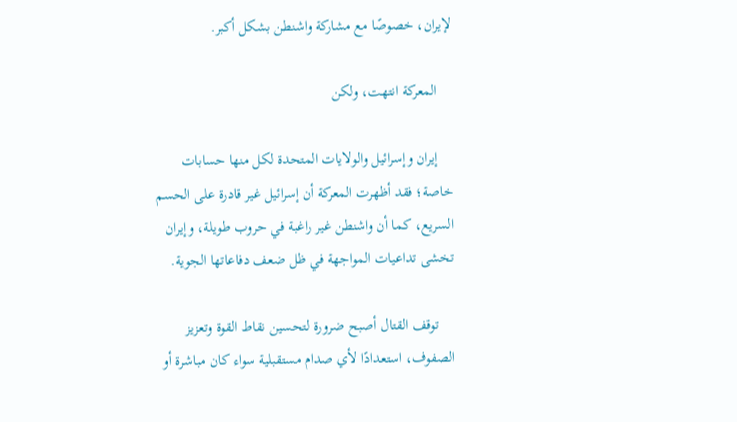لإيران، خصوصًا مع مشاركة واشنطن بشكل أكبر.

    المعركة انتهت، ولكن

    إيران وإسرائيل والولايات المتحدة لكل منها حسابات خاصة؛ فقد أظهرت المعركة أن إسرائيل غير قادرة على الحسم السريع، كما أن واشنطن غير راغبة في حروب طويلة، وإيران تخشى تداعيات المواجهة في ظل ضعف دفاعاتها الجوية.

    توقف القتال أصبح ضرورة لتحسين نقاط القوة وتعزيز الصفوف، استعدادًا لأي صدام مستقبلية سواء كان مباشرة أو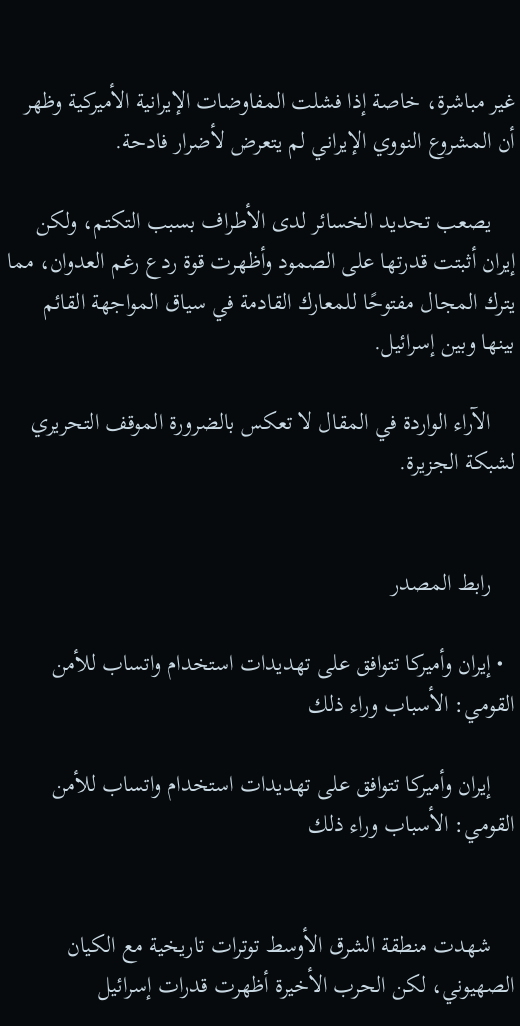غير مباشرة، خاصة إذا فشلت المفاوضات الإيرانية الأميركية وظهر أن المشروع النووي الإيراني لم يتعرض لأضرار فادحة.

    يصعب تحديد الخسائر لدى الأطراف بسبب التكتم، ولكن إيران أثبتت قدرتها على الصمود وأظهرت قوة ردع رغم العدوان، مما يترك المجال مفتوحًا للمعارك القادمة في سياق المواجهة القائم بينها وبين إسرائيل.

    الآراء الواردة في المقال لا تعكس بالضرورة الموقف التحريري لشبكة الجزيرة.


    رابط المصدر

  • إيران وأميركا تتوافق على تهديدات استخدام واتساب للأمن القومي: الأسباب وراء ذلك

    إيران وأميركا تتوافق على تهديدات استخدام واتساب للأمن القومي: الأسباب وراء ذلك


    شهدت منطقة الشرق الأوسط توترات تاريخية مع الكيان الصهيوني، لكن الحرب الأخيرة أظهرت قدرات إسرائيل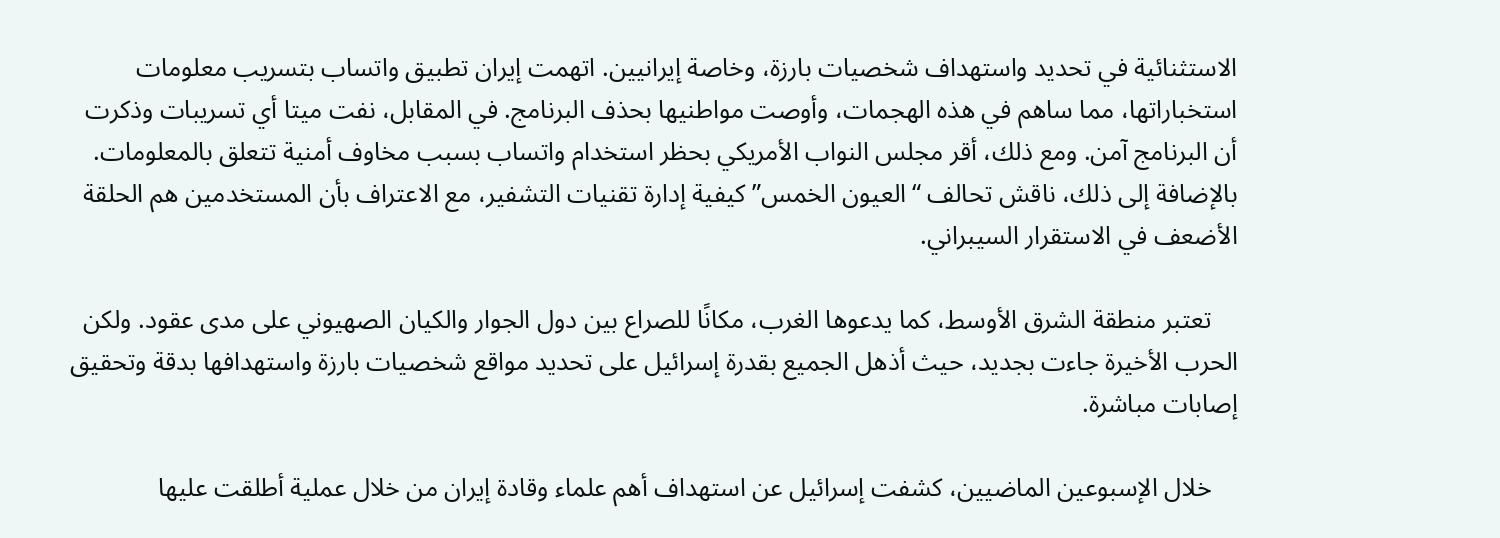الاستثنائية في تحديد واستهداف شخصيات بارزة، وخاصة إيرانيين. اتهمت إيران تطبيق واتساب بتسريب معلومات استخباراتها، مما ساهم في هذه الهجمات، وأوصت مواطنيها بحذف البرنامج. في المقابل، نفت ميتا أي تسريبات وذكرت أن البرنامج آمن. ومع ذلك، أقر مجلس النواب الأمريكي بحظر استخدام واتساب بسبب مخاوف أمنية تتعلق بالمعلومات. بالإضافة إلى ذلك، ناقش تحالف “العيون الخمس” كيفية إدارة تقنيات التشفير، مع الاعتراف بأن المستخدمين هم الحلقة الأضعف في الاستقرار السيبراني.

    تعتبر منطقة الشرق الأوسط، كما يدعوها الغرب، مكانًا للصراع بين دول الجوار والكيان الصهيوني على مدى عقود. ولكن الحرب الأخيرة جاءت بجديد، حيث أذهل الجميع بقدرة إسرائيل على تحديد مواقع شخصيات بارزة واستهدافها بدقة وتحقيق إصابات مباشرة.

    خلال الإسبوعين الماضيين، كشفت إسرائيل عن استهداف أهم علماء وقادة إيران من خلال عملية أطلقت عليها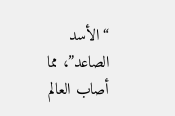“الأسد الصاعد”، مما أصاب العالم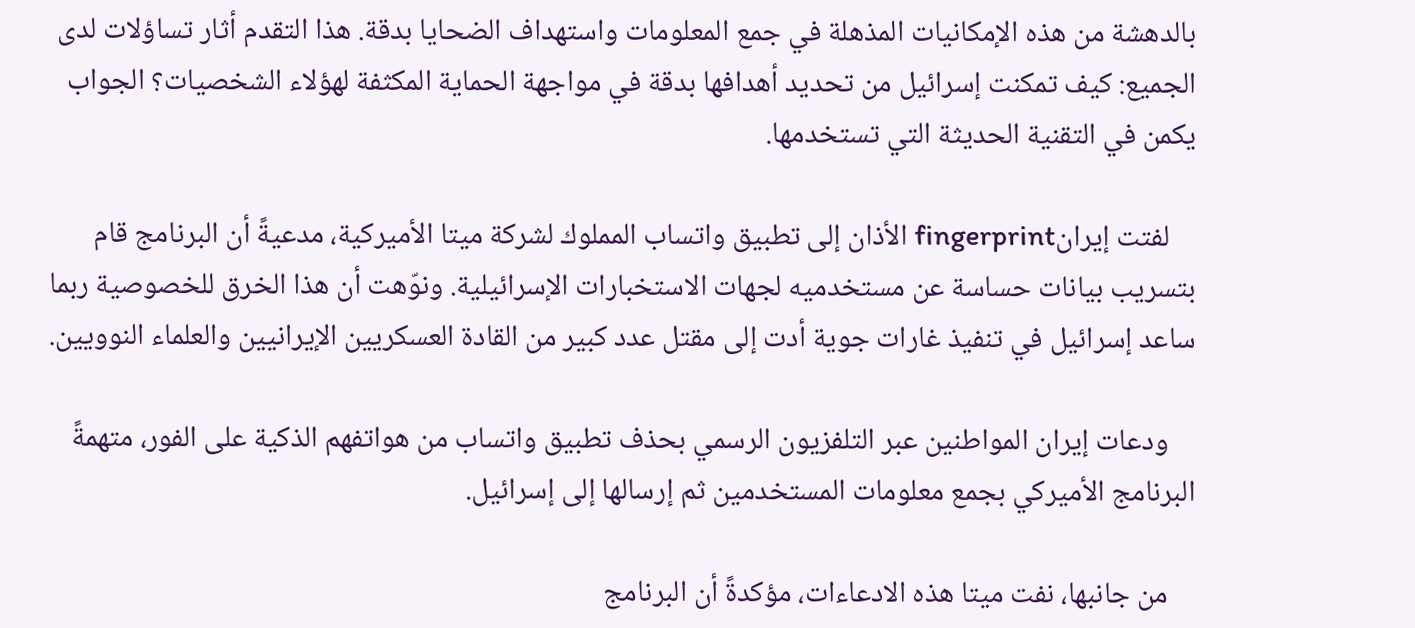بالدهشة من هذه الإمكانيات المذهلة في جمع المعلومات واستهداف الضحايا بدقة. هذا التقدم أثار تساؤلات لدى الجميع: كيف تمكنت إسرائيل من تحديد أهدافها بدقة في مواجهة الحماية المكثفة لهؤلاء الشخصيات؟ الجواب يكمن في التقنية الحديثة التي تستخدمها.

    لفتت إيرانfingerprint الأذان إلى تطبيق واتساب المملوك لشركة ميتا الأميركية، مدعيةً أن البرنامج قام بتسريب بيانات حساسة عن مستخدميه لجهات الاستخبارات الإسرائيلية. ونوّهت أن هذا الخرق للخصوصية ربما ساعد إسرائيل في تنفيذ غارات جوية أدت إلى مقتل عدد كبير من القادة العسكريين الإيرانيين والعلماء النوويين.

    ودعات إيران المواطنين عبر التلفزيون الرسمي بحذف تطبيق واتساب من هواتفهم الذكية على الفور، متهمةً البرنامج الأميركي بجمع معلومات المستخدمين ثم إرسالها إلى إسرائيل.

    من جانبها، نفت ميتا هذه الادعاءات، مؤكدةً أن البرنامج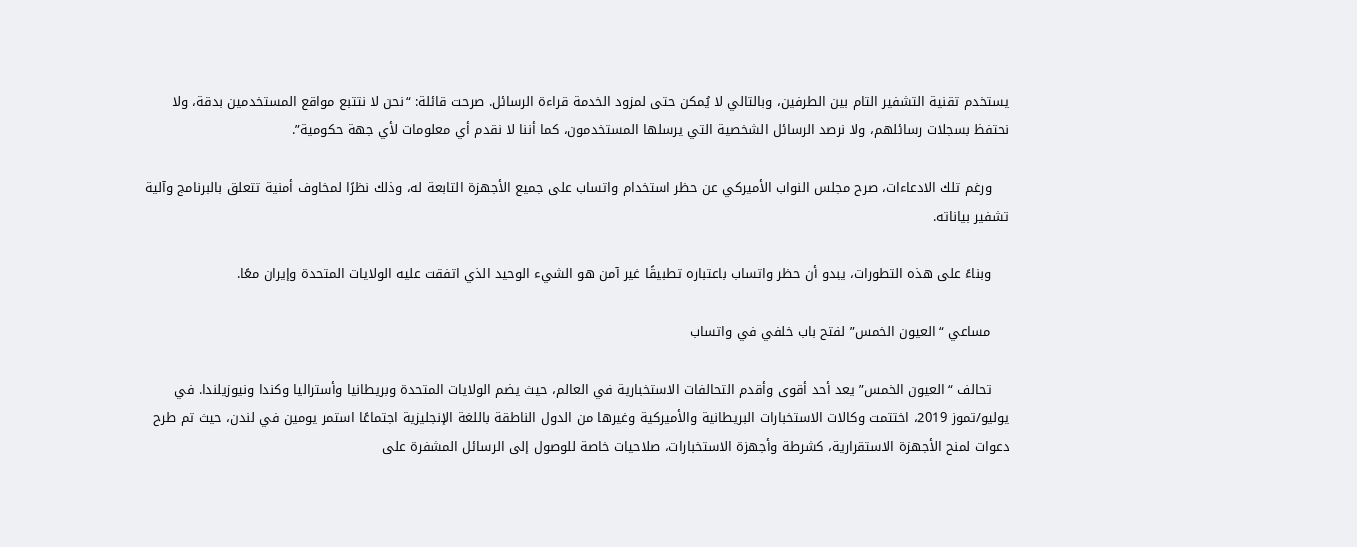يستخدم تقنية التشفير التام بين الطرفين، وبالتالي لا يُمكن حتى لمزود الخدمة قراءة الرسائل. صرحت قائلة: “نحن لا نتتبع مواقع المستخدمين بدقة، ولا نحتفظ بسجلات رسائلهم، ولا نرصد الرسائل الشخصية التي يرسلها المستخدمون، كما أننا لا نقدم أي معلومات لأي جهة حكومية”.

    ورغم تلك الادعاءات، صرح مجلس النواب الأميركي عن حظر استخدام واتساب على جميع الأجهزة التابعة له، وذلك نظرًا لمخاوف أمنية تتعلق بالبرنامج وآلية تشفير بياناته.

    وبناءً على هذه التطورات، يبدو أن حظر واتساب باعتباره تطبيقًا غير آمن هو الشيء الوحيد الذي اتفقت عليه الولايات المتحدة وإيران معًا.

    مساعي “العيون الخمس” لفتح باب خلفي في واتساب

    تحالف “العيون الخمس” يعد أحد أقوى وأقدم التحالفات الاستخبارية في العالم، حيث يضم الولايات المتحدة وبريطانيا وأستراليا وكندا ونيوزيلندا. في يوليو/تموز 2019، اختتمت وكالات الاستخبارات البريطانية والأميركية وغيرها من الدول الناطقة باللغة الإنجليزية اجتماعًا استمر يومين في لندن، حيث تم طرح دعوات لمنح الأجهزة الاستقرارية، كشرطة وأجهزة الاستخبارات، صلاحيات خاصة للوصول إلى الرسائل المشفرة على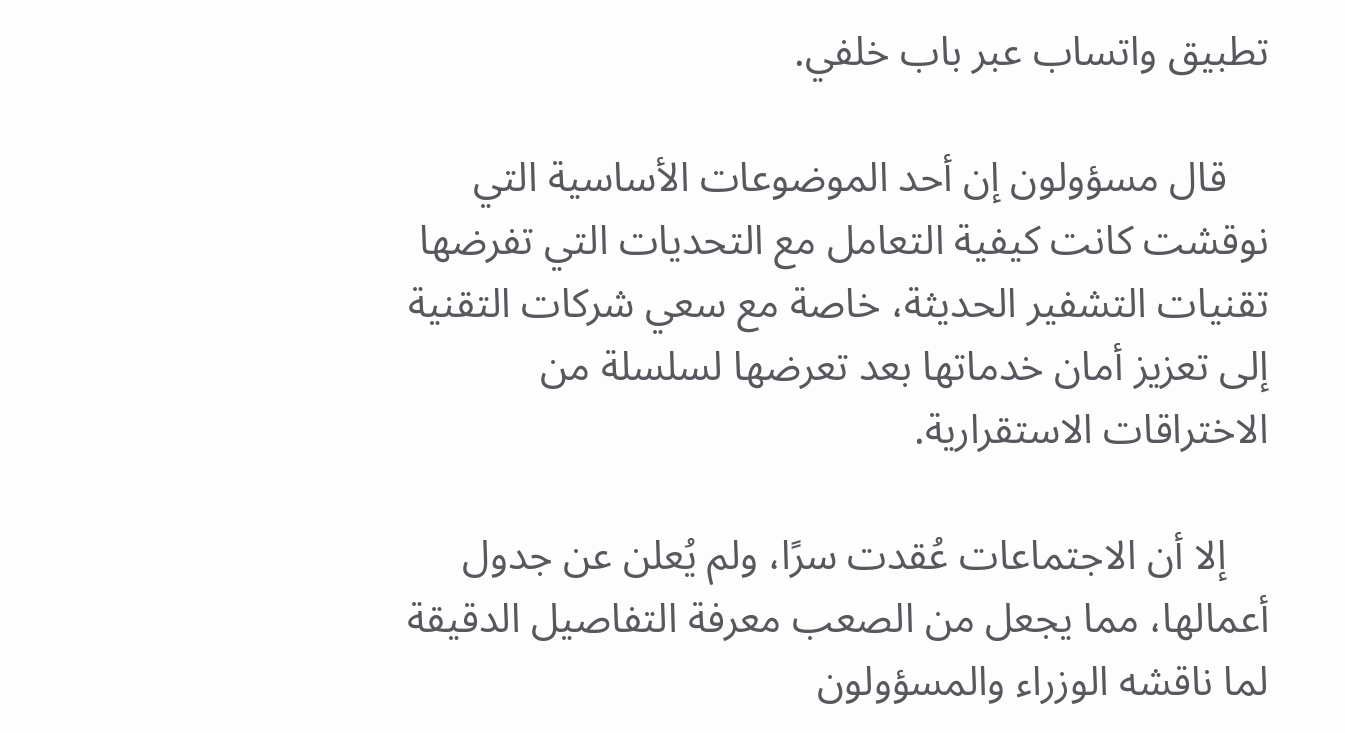تطبيق واتساب عبر باب خلفي.

    قال مسؤولون إن أحد الموضوعات الأساسية التي نوقشت كانت كيفية التعامل مع التحديات التي تفرضها تقنيات التشفير الحديثة، خاصة مع سعي شركات التقنية إلى تعزيز أمان خدماتها بعد تعرضها لسلسلة من الاختراقات الاستقرارية.

    إلا أن الاجتماعات عُقدت سرًا، ولم يُعلن عن جدول أعمالها، مما يجعل من الصعب معرفة التفاصيل الدقيقة لما ناقشه الوزراء والمسؤولون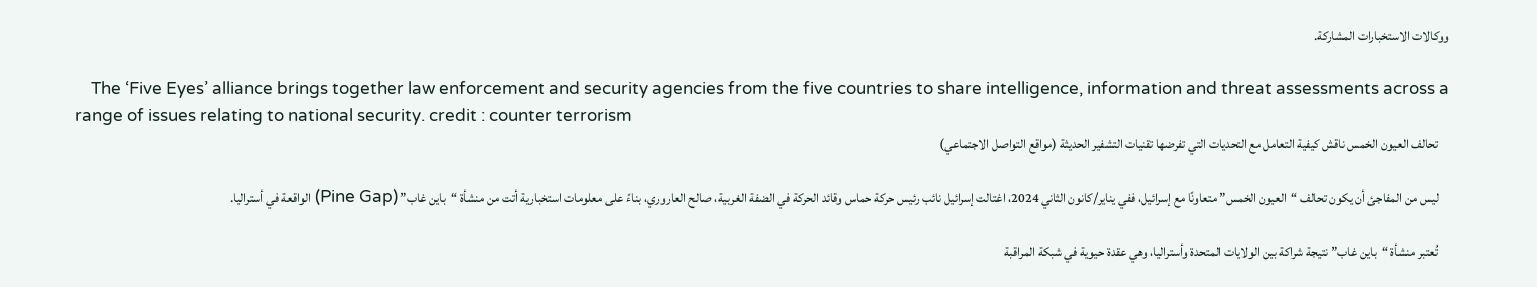ووكالات الاستخبارات المشاركة.

    The ‘Five Eyes’ alliance brings together law enforcement and security agencies from the five countries to share intelligence, information and threat assessments across a range of issues relating to national security. credit : counter terrorism
    تحالف العيون الخمس ناقش كيفية التعامل مع التحديات التي تفرضها تقنيات التشفير الحديثة (مواقع التواصل الاجتماعي)

    ليس من المفاجئ أن يكون تحالف “العيون الخمس” متعاونًا مع إسرائيل، ففي يناير/كانون الثاني 2024، اغتالت إسرائيل نائب رئيس حركة حماس وقائد الحركة في الضفة الغربية، صالح العاروري، بناءً على معلومات استخبارية أتت من منشأة “باين غاب” (Pine Gap) الواقعة في أستراليا.

    تُعتبر منشأة “باين غاب” نتيجة شراكة بين الولايات المتحدة وأستراليا، وهي عقدة حيوية في شبكة المراقبة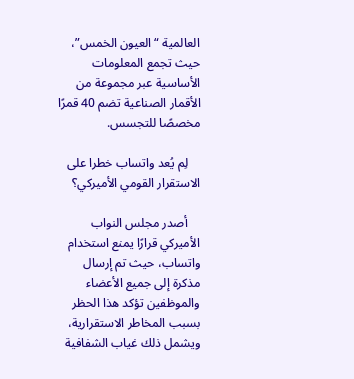العالمية “العيون الخمس”، حيث تجمع المعلومات الأساسية عبر مجموعة من الأقمار الصناعية تضم 40 قمرًا مخصصًا للتجسس.

    لِم يُعد واتساب خطرا على الاستقرار القومي الأميركي؟

    أصدر مجلس النواب الأميركي قرارًا يمنع استخدام واتساب، حيث تم إرسال مذكرة إلى جميع الأعضاء والموظفين تؤكد هذا الحظر بسبب المخاطر الاستقرارية، ويشمل ذلك غياب الشفافية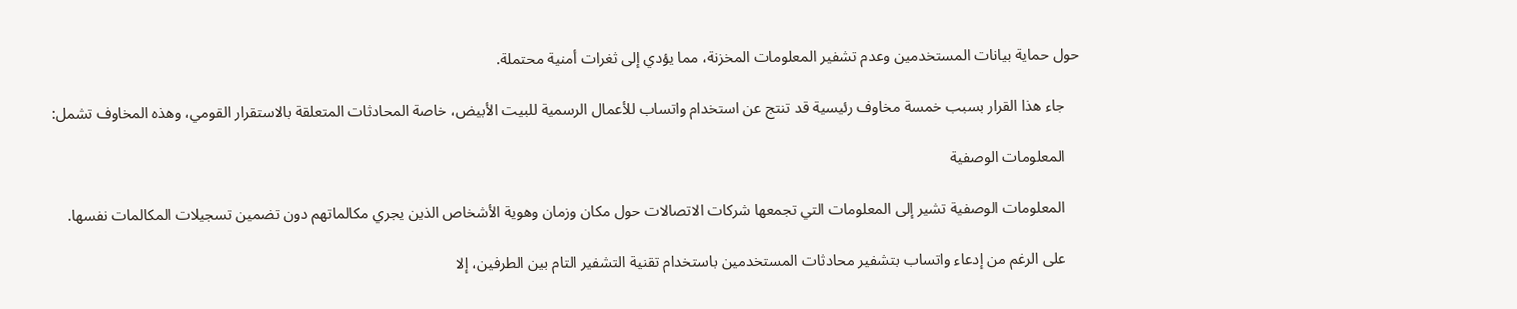حول حماية بيانات المستخدمين وعدم تشفير المعلومات المخزنة، مما يؤدي إلى ثغرات أمنية محتملة.

    جاء هذا القرار بسبب خمسة مخاوف رئيسية قد تنتج عن استخدام واتساب للأعمال الرسمية للبيت الأبيض، خاصة المحادثات المتعلقة بالاستقرار القومي، وهذه المخاوف تشمل:

    المعلومات الوصفية

    المعلومات الوصفية تشير إلى المعلومات التي تجمعها شركات الاتصالات حول مكان وزمان وهوية الأشخاص الذين يجري مكالماتهم دون تضمين تسجيلات المكالمات نفسها.

    على الرغم من إدعاء واتساب بتشفير محادثات المستخدمين باستخدام تقنية التشفير التام بين الطرفين، إلا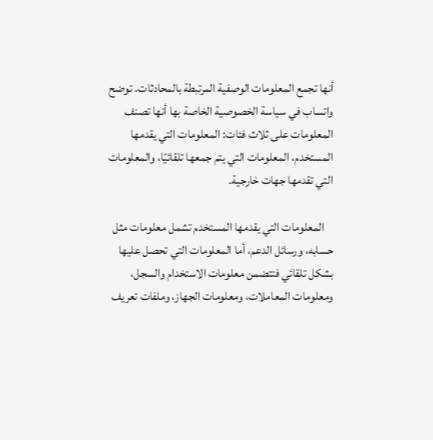أنها تجمع المعلومات الوصفية المرتبطة بالمحادثات. توضح واتساب في سياسة الخصوصية الخاصة بها أنها تصنف المعلومات على ثلاث فئات: المعلومات التي يقدمها المستخدم، المعلومات التي يتم جمعها تلقائيًا، والمعلومات التي تقدمها جهات خارجية.

    المعلومات التي يقدمها المستخدم تشمل معلومات مثل حسابه، ورسائل الدعم، أما المعلومات التي تحصل عليها بشكل تلقائي فتتضمن معلومات الاستخدام والسجل، ومعلومات المعاملات، ومعلومات الجهاز، وملفات تعريف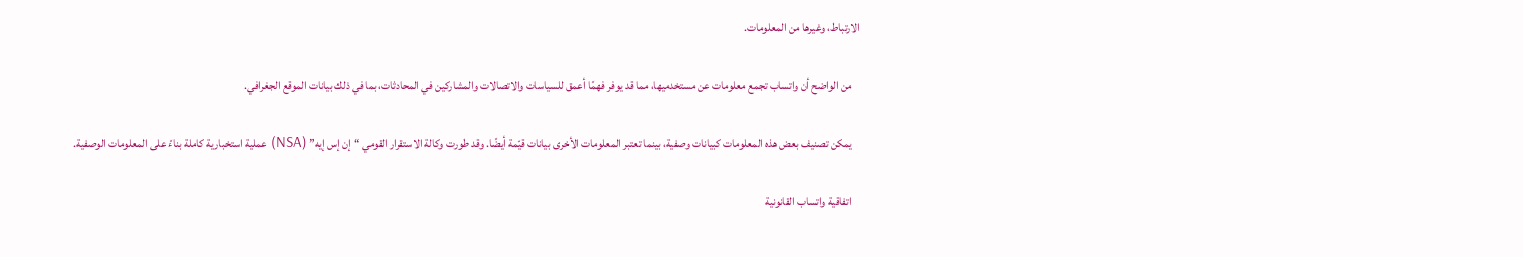الارتباط، وغيرها من المعلومات.

    من الواضح أن واتساب تجمع معلومات عن مستخدميها، مما قد يوفر فهمًا أعمق للسياسات والاتصالات والمشاركين في المحادثات، بما في ذلك بيانات الموقع الجغرافي.

    يمكن تصنيف بعض هذه المعلومات كبيانات وصفية، بينما تعتبر المعلومات الأخرى بيانات قيّمة أيضًا. وقد طورت وكالة الاستقرار القومي “إن إس إيه” (NSA) عملية استخبارية كاملة بناءً على المعلومات الوصفية.

    اتفاقية واتساب القانونية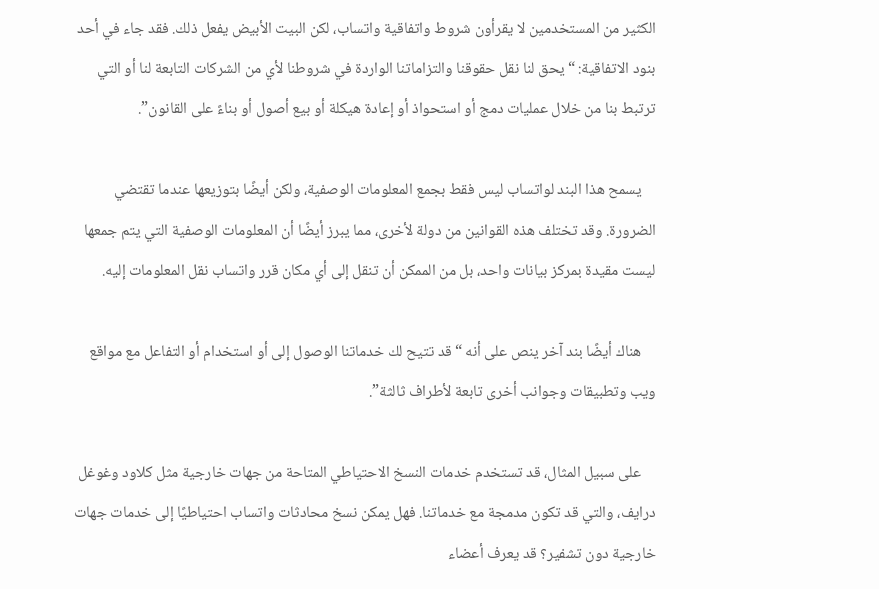الكثير من المستخدمين لا يقرأون شروط واتفاقية واتساب، لكن البيت الأبيض يفعل ذلك. فقد جاء في أحد بنود الاتفاقية: “يحق لنا نقل حقوقنا والتزاماتنا الواردة في شروطنا لأي من الشركات التابعة لنا أو التي ترتبط بنا من خلال عمليات دمج أو استحواذ أو إعادة هيكلة أو بيع أصول أو بناءً على القانون”.

    يسمح هذا البند لواتساب ليس فقط بجمع المعلومات الوصفية، ولكن أيضًا بتوزيعها عندما تقتضي الضرورة. وقد تختلف هذه القوانين من دولة لأخرى، مما يبرز أيضًا أن المعلومات الوصفية التي يتم جمعها ليست مقيدة بمركز بيانات واحد، بل من الممكن أن تنقل إلى أي مكان قرر واتساب نقل المعلومات إليه.

    هناك أيضًا بند آخر ينص على أنه “قد تتيح لك خدماتنا الوصول إلى أو استخدام أو التفاعل مع مواقع ويب وتطبيقات وجوانب أخرى تابعة لأطراف ثالثة”.

    على سبيل المثال، قد تستخدم خدمات النسخ الاحتياطي المتاحة من جهات خارجية مثل كلاود وغوغل درايف، والتي قد تكون مدمجة مع خدماتنا. فهل يمكن نسخ محادثات واتساب احتياطيًا إلى خدمات جهات خارجية دون تشفير؟ قد يعرف أعضاء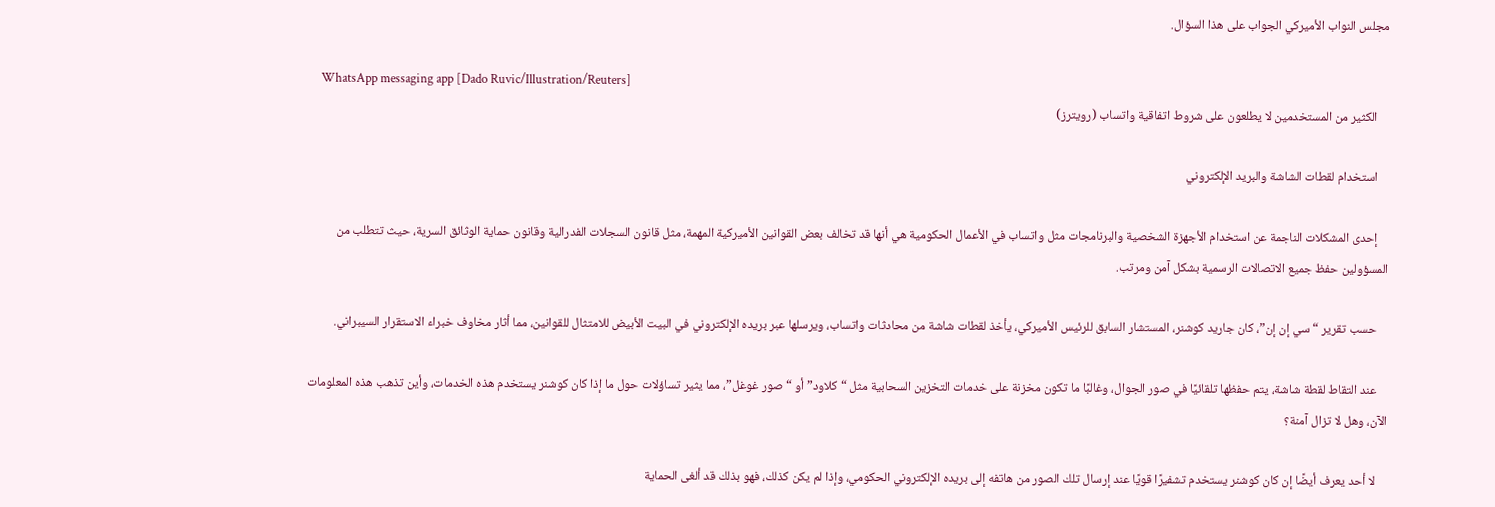مجلس النواب الأميركي الجواب على هذا السؤال.

    WhatsApp messaging app [Dado Ruvic/Illustration/Reuters]
    الكثير من المستخدمين لا يطلعون على شروط اتفاقية واتساب (رويترز)

    استخدام لقطات الشاشة والبريد الإلكتروني

    إحدى المشكلات الناجمة عن استخدام الأجهزة الشخصية والبرنامجات مثل واتساب في الأعمال الحكومية هي أنها قد تخالف بعض القوانين الأميركية المهمة، مثل قانون السجلات الفدرالية وقانون حماية الوثائق السرية، حيث تتطلب من المسؤولين حفظ جميع الاتصالات الرسمية بشكل آمن ومرتب.

    حسب تقرير “سي إن إن”، كان جاريد كوشنر، المستشار السابق للرئيس الأميركي، يأخذ لقطات شاشة من محادثات واتساب، ويرسلها عبر بريده الإلكتروني في البيت الأبيض للامتثال للقوانين، مما أثار مخاوف خبراء الاستقرار السيبراني.

    عند التقاط لقطة شاشة، يتم حفظها تلقائيًا في صور الجوال، وغالبًا ما تكون مخزنة على خدمات التخزين السحابية مثل “كلاود” أو “صور غوغل”، مما يثير تساؤلات حول ما إذا كان كوشنر يستخدم هذه الخدمات، وأين تذهب هذه المعلومات الآن، وهل لا تزال آمنة؟

    لا أحد يعرف أيضًا إن كان كوشنر يستخدم تشفيرًا قويًا عند إرسال تلك الصور من هاتفه إلى بريده الإلكتروني الحكومي، وإذا لم يكن كذلك، فهو بذلك قد ألغى الحماية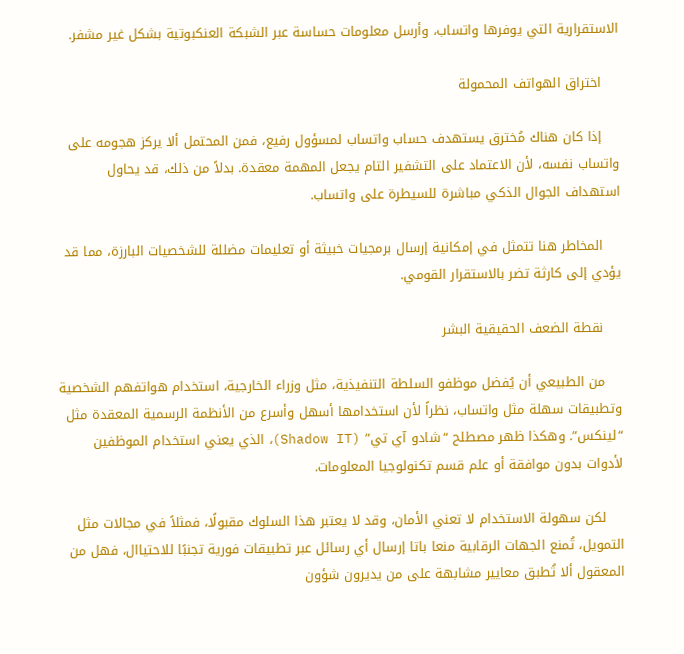الاستقرارية التي يوفرها واتساب، وأرسل معلومات حساسة عبر الشبكة العنكبوتية بشكل غير مشفر.

    اختراق الهواتف المحمولة

    إذا كان هناك مُخترق يستهدف حساب واتساب لمسؤول رفيع، فمن المحتمل ألا يركز هجومه على واتساب نفسه، لأن الاعتماد على التشفير التام يجعل المهمة معقدة. بدلاً من ذلك، قد يحاول استهداف الجوال الذكي مباشرة للسيطرة على واتساب.

    المخاطر هنا تتمثل في إمكانية إرسال برمجيات خبيثة أو تعليمات مضللة للشخصيات البارزة، مما قد يؤدي إلى كارثة تضر بالاستقرار القومي.

    نقطة الضعف الحقيقية البشر

    من الطبيعي أن يُفضل موظفو السلطة التنفيذية، مثل وزراء الخارجية، استخدام هواتفهم الشخصية وتطبيقات سهلة مثل واتساب، نظراً لأن استخدامها أسهل وأسرع من الأنظمة الرسمية المعقدة مثل “لينكس”. وهكذا ظهر مصطلح “شادو آي تي” (Shadow IT)، الذي يعني استخدام الموظفين لأدوات بدون موافقة أو علم قسم تكنولوجيا المعلومات.

    لكن سهولة الاستخدام لا تعني الأمان، وقد لا يعتبر هذا السلوك مقبولًا، فمثلاً في مجالات مثل التمويل، تُمنع الجهات الرقابية منعا باتا إرسال أي رسائل عبر تطبيقات فورية تجنبًا للاحتياال، فهل من المعقول ألا تُطبق معايير مشابهة على من يديرون شؤون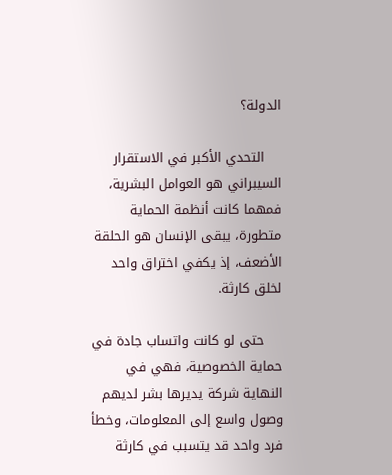الدولة؟

    التحدي الأكبر في الاستقرار السيبراني هو العوامل البشرية، فمهما كانت أنظمة الحماية متطورة، يبقى الإنسان هو الحلقة الأضعف، إذ يكفي اختراق واحد لخلق كارثة.

    حتى لو كانت واتساب جادة في حماية الخصوصية، فهي في النهاية شركة يديرها بشر لديهم وصول واسع إلى المعلومات، وخطأ فرد واحد قد يتسبب في كارثة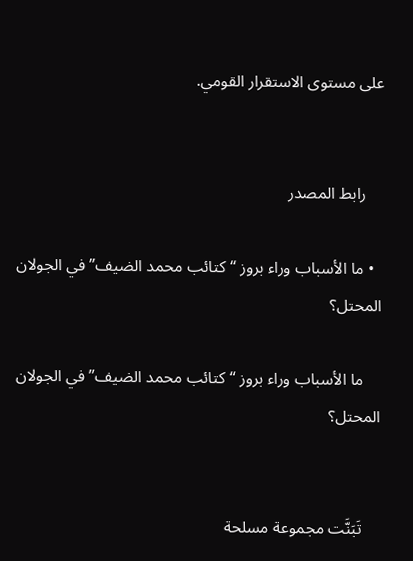على مستوى الاستقرار القومي.


    رابط المصدر

  • ما الأسباب وراء بروز “كتائب محمد الضيف” في الجولان المحتل؟

    ما الأسباب وراء بروز “كتائب محمد الضيف” في الجولان المحتل؟


    تَبَنَّت مجموعة مسلحة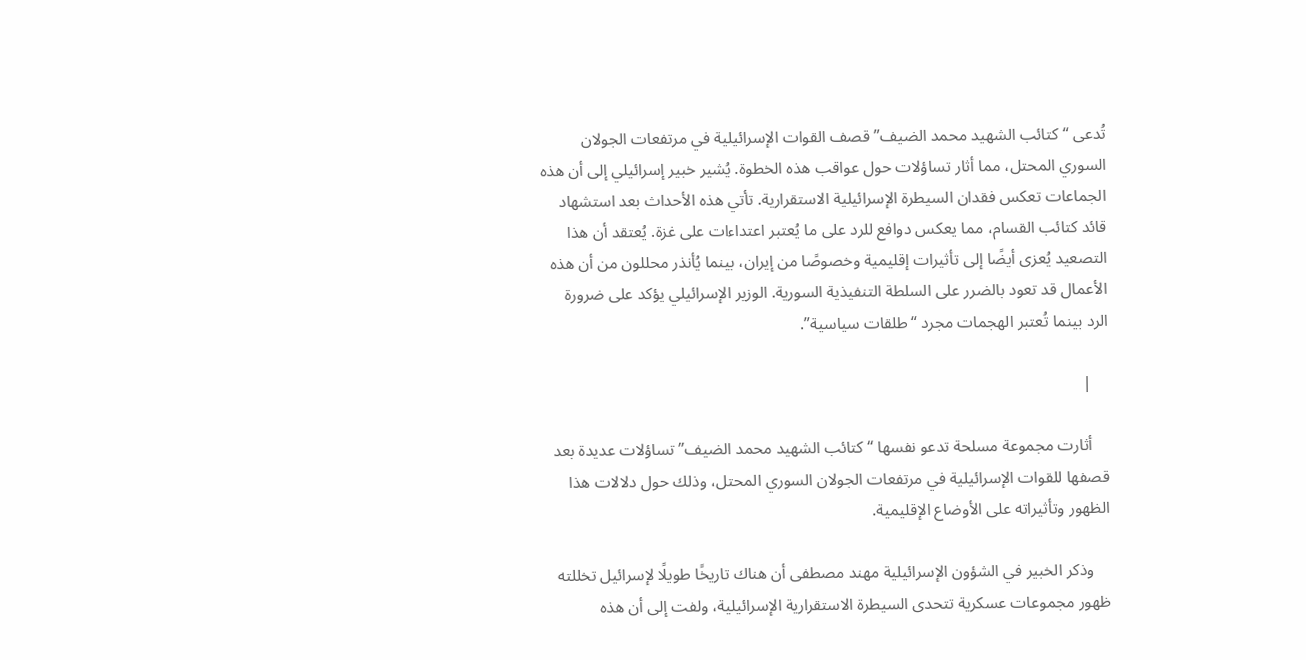تُدعى “كتائب الشهيد محمد الضيف” قصف القوات الإسرائيلية في مرتفعات الجولان السوري المحتل، مما أثار تساؤلات حول عواقب هذه الخطوة. يُشير خبير إسرائيلي إلى أن هذه الجماعات تعكس فقدان السيطرة الإسرائيلية الاستقرارية. تأتي هذه الأحداث بعد استشهاد قائد كتائب القسام، مما يعكس دوافع للرد على ما يُعتبر اعتداءات على غزة. يُعتقد أن هذا التصعيد يُعزى أيضًا إلى تأثيرات إقليمية وخصوصًا من إيران، بينما يُأنذر محللون من أن هذه الأعمال قد تعود بالضرر على السلطة التنفيذية السورية. الوزير الإسرائيلي يؤكد على ضرورة الرد بينما تُعتبر الهجمات مجرد “طلقات سياسية”.

    |

    أثارت مجموعة مسلحة تدعو نفسها “كتائب الشهيد محمد الضيف” تساؤلات عديدة بعد قصفها للقوات الإسرائيلية في مرتفعات الجولان السوري المحتل، وذلك حول دلالات هذا الظهور وتأثيراته على الأوضاع الإقليمية.

    وذكر الخبير في الشؤون الإسرائيلية مهند مصطفى أن هناك تاريخًا طويلًا لإسرائيل تخللته ظهور مجموعات عسكرية تتحدى السيطرة الاستقرارية الإسرائيلية، ولفت إلى أن هذه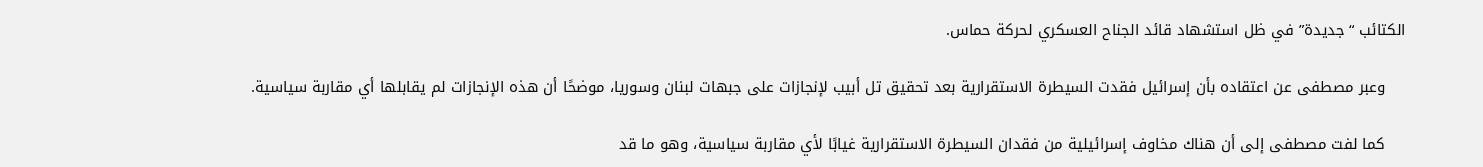الكتائب “جديدة” في ظل استشهاد قائد الجناح العسكري لحركة حماس.

    وعبر مصطفى عن اعتقاده بأن إسرائيل فقدت السيطرة الاستقرارية بعد تحقيق تل أبيب لإنجازات على جبهات لبنان وسوريا، موضحًا أن هذه الإنجازات لم يقابلها أي مقاربة سياسية.

    كما لفت مصطفى إلى أن هناك مخاوف إسرائيلية من فقدان السيطرة الاستقرارية غيابًا لأي مقاربة سياسية، وهو ما قد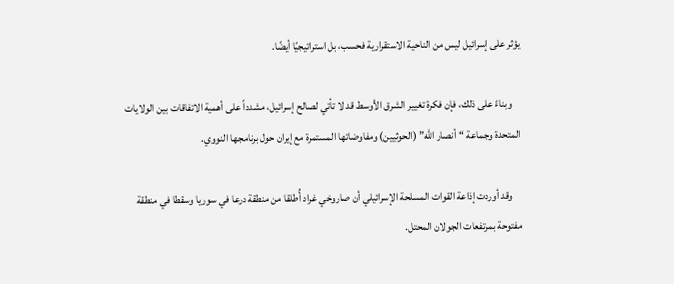يؤثر على إسرائيل ليس من الناحية الاستقرارية فحسب، بل استراتيجيًا أيضًا.

    وبناءً على ذلك، فإن فكرة تغيير الشرق الأوسط قد لا تأتي لصالح إسرائيل، مشدداً على أهمية الاتفاقات بين الولايات المتحدة وجماعة “أنصار الله” (الحوثيين) ومفاوضاتها المستمرة مع إيران حول برنامجها النووي.

    وقد أوردت إذاعة القوات المسلحة الإسرائيلي أن صاروخي غراد أُطلقا من منطقة درعا في سوريا وسقطا في منطقة مفتوحة بمرتفعات الجولان المحتل.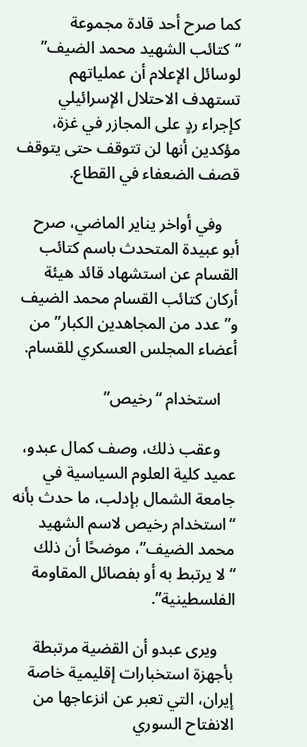كما صرح أحد قادة مجموعة “كتائب الشهيد محمد الضيف” لوسائل الإعلام أن عملياتهم تستهدف الاحتلال الإسرائيلي كإجراء ردٍ على المجازر في غزة، مؤكدين أنها لن تتوقف حتى يتوقف قصف الضعفاء في القطاع.

    وفي أواخر يناير الماضي، صرح أبو عبيدة المتحدث باسم كتائب القسام عن استشهاد قائد هيئة أركان كتائب القسام محمد الضيف و”عدد من المجاهدين الكبار” من أعضاء المجلس العسكري للقسام.

    استخدام “رخيص”

    وعقب ذلك، وصف كمال عبدو، عميد كلية العلوم السياسية في جامعة الشمال بإدلب، ما حدث بأنه “استخدام رخيص لاسم الشهيد محمد الضيف”، موضحًا أن ذلك “لا يرتبط به أو بفصائل المقاومة الفلسطينية”.

    ويرى عبدو أن القضية مرتبطة بأجهزة استخبارات إقليمية خاصة إيران، التي تعبر عن انزعاجها من الانفتاح السوري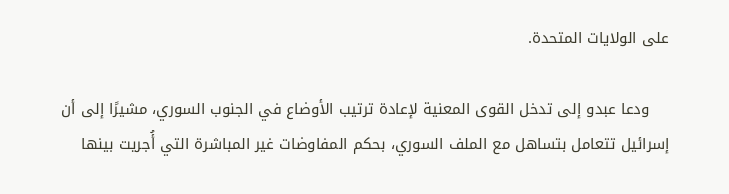على الولايات المتحدة.

    ودعا عبدو إلى تدخل القوى المعنية لإعادة ترتيب الأوضاع في الجنوب السوري، مشيرًا إلى أن إسرائيل تتعامل بتساهل مع الملف السوري، بحكم المفاوضات غير المباشرة التي أُجريت بينها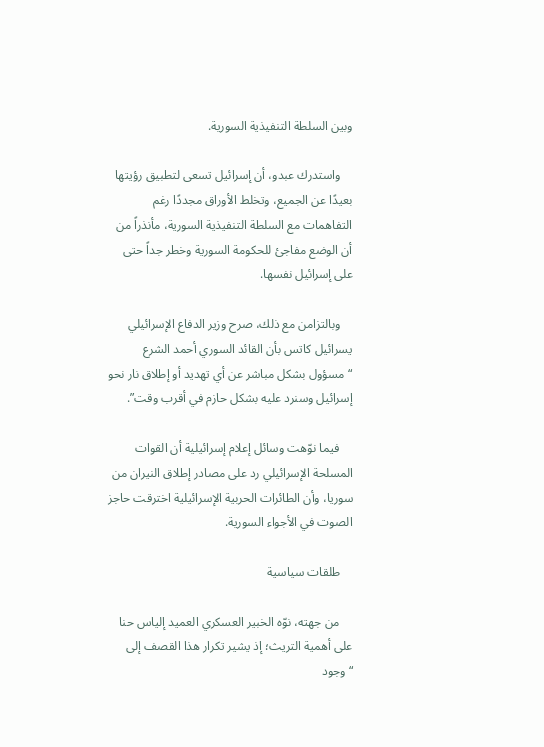وبين السلطة التنفيذية السورية.

    واستدرك عبدو، أن إسرائيل تسعى لتطبيق رؤيتها بعيدًا عن الجميع، وتخلط الأوراق مجددًا رغم التفاهمات مع السلطة التنفيذية السورية، مأنذراً من أن الوضع مفاجئ للحكومة السورية وخطر جداً حتى على إسرائيل نفسها.

    وبالتزامن مع ذلك، صرح وزير الدفاع الإسرائيلي يسرائيل كاتس بأن القائد السوري أحمد الشرع “مسؤول بشكل مباشر عن أي تهديد أو إطلاق نار نحو إسرائيل وسنرد عليه بشكل حازم في أقرب وقت”.

    فيما نوّهت وسائل إعلام إسرائيلية أن القوات المسلحة الإسرائيلي رد على مصادر إطلاق النيران من سوريا، وأن الطائرات الحربية الإسرائيلية اخترقت حاجز الصوت في الأجواء السورية.

    طلقات سياسية

    من جهته، نوّه الخبير العسكري العميد إلياس حنا على أهمية التريث؛ إذ يشير تكرار هذا القصف إلى “وجود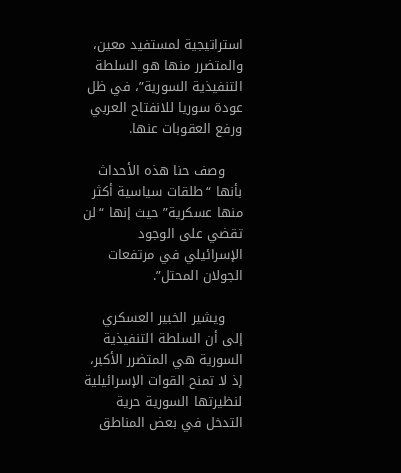استراتيجية لمستفيد معين، والمتضرر منها هو السلطة التنفيذية السورية”، في ظل عودة سوريا للانفتاح العربي ورفع العقوبات عنها.

    وصف حنا هذه الأحداث بأنها “طلقات سياسية أكثر منها عسكرية” حيث إنها “لن تقضي على الوجود الإسرائيلي في مرتفعات الجولان المحتل”.

    ويشير الخبير العسكري إلى أن السلطة التنفيذية السورية هي المتضرر الأكبر، إذ لا تمنح القوات الإسرائيلية لنظيرتها السورية حرية التدخل في بعض المناطق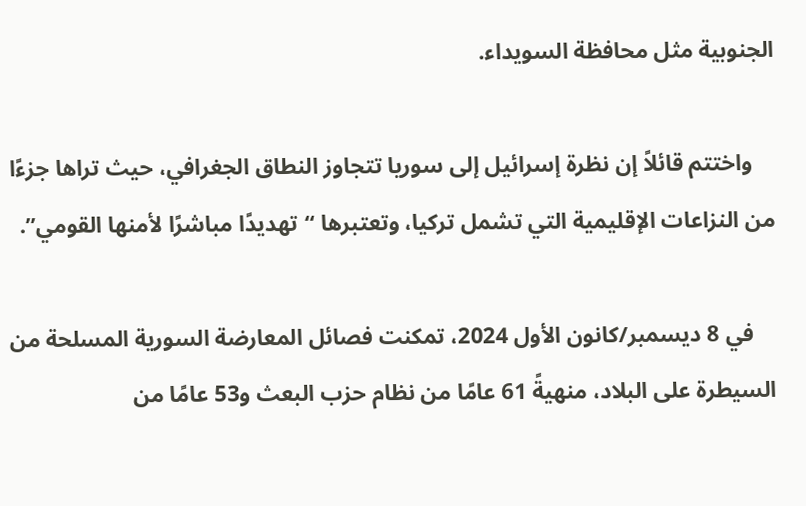الجنوبية مثل محافظة السويداء.

    واختتم قائلاً إن نظرة إسرائيل إلى سوريا تتجاوز النطاق الجغرافي، حيث تراها جزءًا من النزاعات الإقليمية التي تشمل تركيا، وتعتبرها “تهديدًا مباشرًا لأمنها القومي”.

    في 8 ديسمبر/كانون الأول 2024، تمكنت فصائل المعارضة السورية المسلحة من السيطرة على البلاد، منهيةً 61 عامًا من نظام حزب البعث و53 عامًا من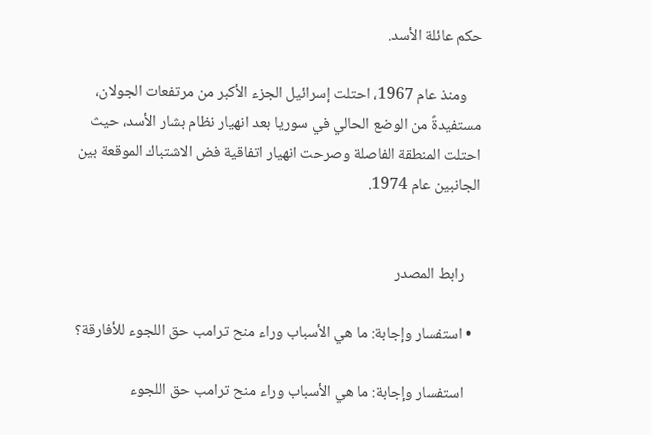حكم عائلة الأسد.

    ومنذ عام 1967، احتلت إسرائيل الجزء الأكبر من مرتفعات الجولان، مستفيدةً من الوضع الحالي في سوريا بعد انهيار نظام بشار الأسد، حيث احتلت المنطقة الفاصلة وصرحت انهيار اتفاقية فض الاشتباك الموقعة بين الجانبين عام 1974.


    رابط المصدر

  • استفسار وإجابة: ما هي الأسباب وراء منح ترامب حق اللجوء للأفارقة؟

    استفسار وإجابة: ما هي الأسباب وراء منح ترامب حق اللجوء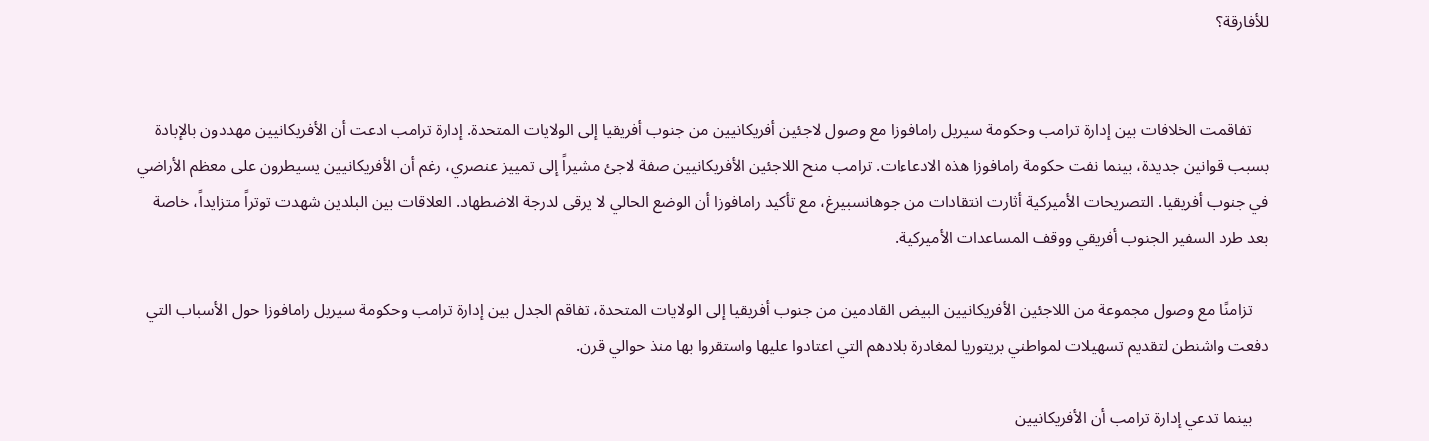للأفارقة؟


    تفاقمت الخلافات بين إدارة ترامب وحكومة سيريل رامافوزا مع وصول لاجئين أفريكانيين من جنوب أفريقيا إلى الولايات المتحدة. إدارة ترامب ادعت أن الأفريكانيين مهددون بالإبادة بسبب قوانين جديدة، بينما نفت حكومة رامافوزا هذه الادعاءات. ترامب منح اللاجئين الأفريكانيين صفة لاجئ مشيراً إلى تمييز عنصري، رغم أن الأفريكانيين يسيطرون على معظم الأراضي في جنوب أفريقيا. التصريحات الأميركية أثارت انتقادات من جوهانسبيرغ، مع تأكيد رامافوزا أن الوضع الحالي لا يرقى لدرجة الاضطهاد. العلاقات بين البلدين شهدت توتراً متزايداً، خاصة بعد طرد السفير الجنوب أفريقي ووقف المساعدات الأميركية.

    تزامنًا مع وصول مجموعة من اللاجئين الأفريكانيين البيض القادمين من جنوب أفريقيا إلى الولايات المتحدة، تفاقم الجدل بين إدارة ترامب وحكومة سيريل رامافوزا حول الأسباب التي دفعت واشنطن لتقديم تسهيلات لمواطني بريتوريا لمغادرة بلادهم التي اعتادوا عليها واستقروا بها منذ حوالي قرن.

    بينما تدعي إدارة ترامب أن الأفريكانيين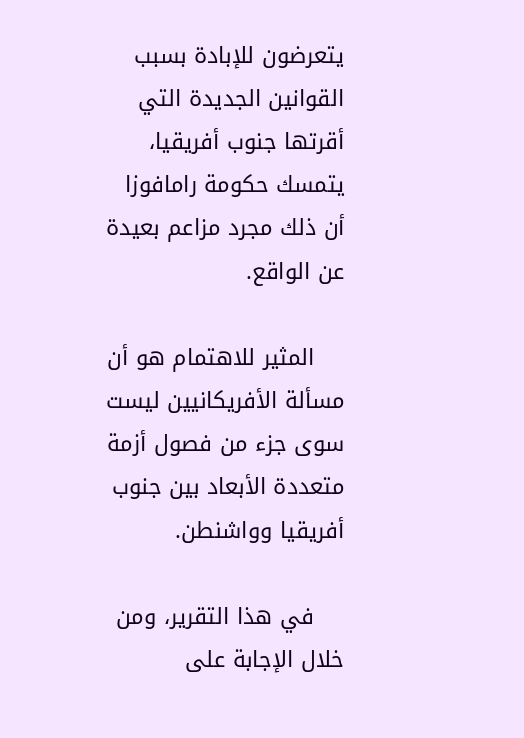يتعرضون للإبادة بسبب القوانين الجديدة التي أقرتها جنوب أفريقيا، يتمسك حكومة رامافوزا أن ذلك مجرد مزاعم بعيدة عن الواقع.

    المثير للاهتمام هو أن مسألة الأفريكانيين ليست سوى جزء من فصول أزمة متعددة الأبعاد بين جنوب أفريقيا وواشنطن.

    في هذا التقرير، ومن خلال الإجابة على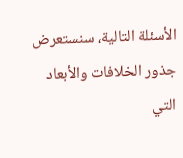الأسئلة التالية، سنستعرض جذور الخلافات والأبعاد التي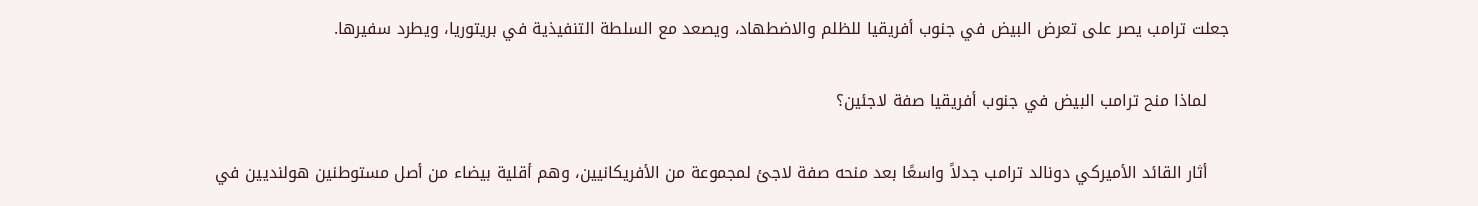جعلت ترامب يصر على تعرض البيض في جنوب أفريقيا للظلم والاضطهاد، ويصعد مع السلطة التنفيذية في بريتوريا، ويطرد سفيرها.

    لماذا منح ترامب البيض في جنوب أفريقيا صفة لاجئين؟

    أثار القائد الأميركي دونالد ترامب جدلاً واسعًا بعد منحه صفة لاجئ لمجموعة من الأفريكانيين، وهم أقلية بيضاء من أصل مستوطنين هولنديين في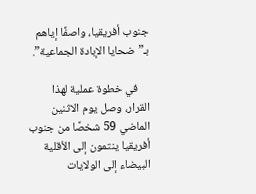جنوب أفريقيا، واصفًا إياهم بـ”ضحايا الإبادة الجماعية”.

    في خطوة عملية لهذا القرار، وصل يوم الاثنين الماضي 59 شخصًا من جنوب أفريقيا ينتمون إلى الأقلية البيضاء إلى الولايات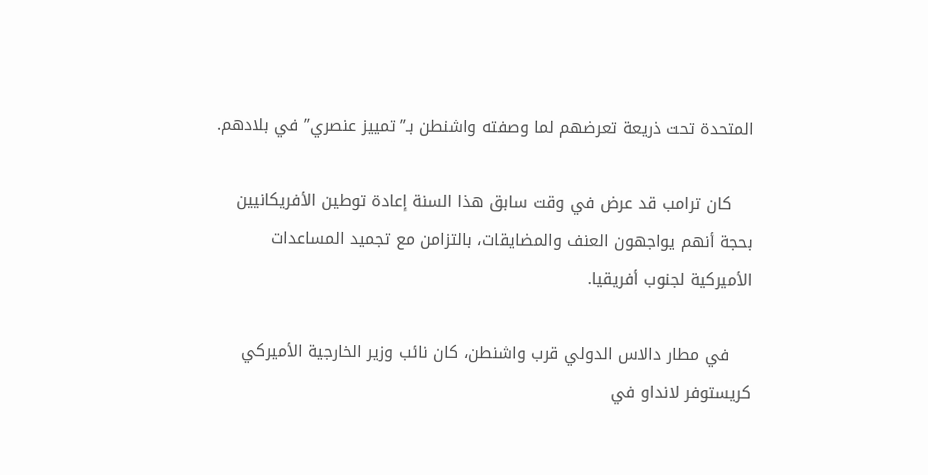المتحدة تحت ذريعة تعرضهم لما وصفته واشنطن بـ”تمييز عنصري” في بلادهم.

    كان ترامب قد عرض في وقت سابق هذا السنة إعادة توطين الأفريكانيين بحجة أنهم يواجهون العنف والمضايقات، بالتزامن مع تجميد المساعدات الأميركية لجنوب أفريقيا.

    في مطار دالاس الدولي قرب واشنطن، كان نائب وزير الخارجية الأميركي كريستوفر لانداو في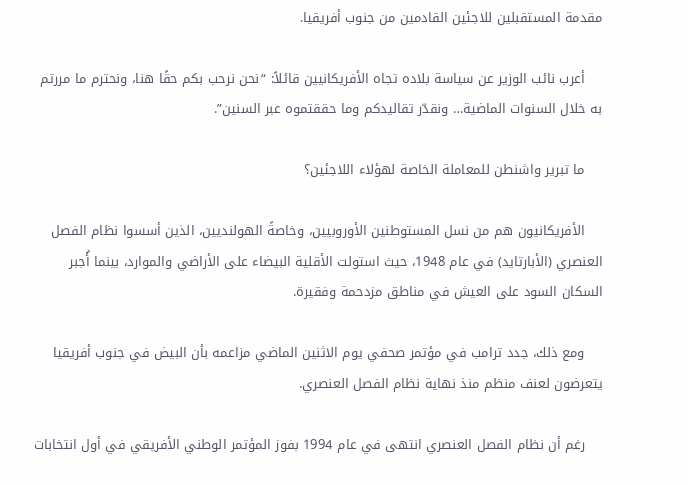مقدمة المستقبلين للاجئين القادمين من جنوب أفريقيا.

    أعرب نائب الوزير عن سياسة بلاده تجاه الأفريكانيين قائلاً: “نحن نرحب بكم حقًا هنا، ونحترم ما مررتم به خلال السنوات الماضية… ونقدّر تقاليدكم وما حققتموه عبر السنين”.

    ما تبرير واشنطن للمعاملة الخاصة لهؤلاء اللاجئين؟

    الأفريكانيون هم من نسل المستوطنين الأوروبيين، وخاصةً الهولنديين، الذين أسسوا نظام الفصل العنصري (الأبارتايد) في عام 1948، حيث استولت الأقلية البيضاء على الأراضي والموارد، بينما أُجبر السكان السود على العيش في مناطق مزدحمة وفقيرة.

    ومع ذلك، جدد ترامب في مؤتمر صحفي يوم الاثنين الماضي مزاعمه بأن البيض في جنوب أفريقيا يتعرضون لعنف منظم منذ نهاية نظام الفصل العنصري.

    رغم أن نظام الفصل العنصري انتهى في عام 1994 بفوز المؤتمر الوطني الأفريقي في أول انتخابات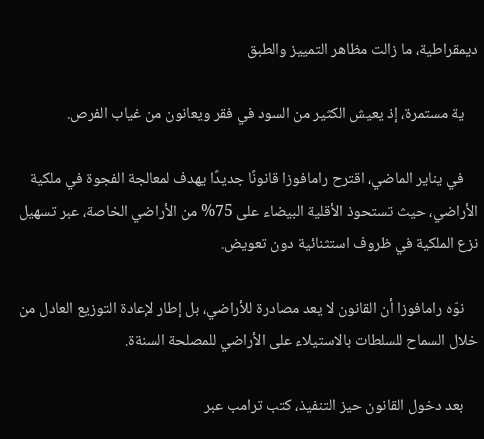ديمقراطية، ما زالت مظاهر التمييز والطبق

    ية مستمرة، إذ يعيش الكثير من السود في فقر ويعانون من غياب الفرص.

    في يناير الماضي، اقترح رامافوزا قانونًا جديدًا يهدف لمعالجة الفجوة في ملكية الأراضي، حيث تستحوذ الأقلية البيضاء على 75% من الأراضي الخاصة، عبر تسهيل نزع الملكية في ظروف استثنائية دون تعويض.

    نوّه رامافوزا أن القانون لا يعد مصادرة للأراضي، بل إطار لإعادة التوزيع العادل من خلال السماح للسلطات بالاستيلاء على الأراضي للمصلحة السنةة.

    بعد دخول القانون حيز التنفيذ، كتب ترامب عبر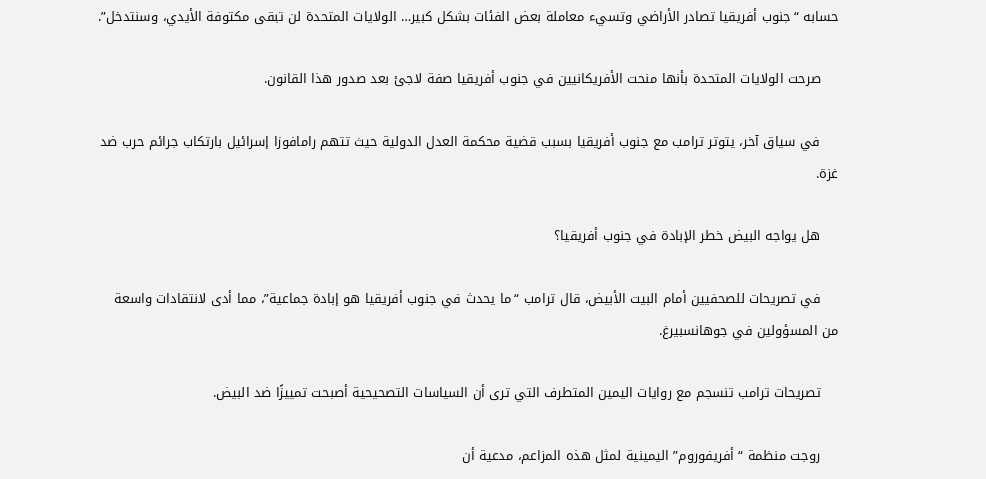حسابه “جنوب أفريقيا تصادر الأراضي وتسيء معاملة بعض الفئات بشكل كبير… الولايات المتحدة لن تبقى مكتوفة الأيدي، وسنتدخل”.

    صرحت الولايات المتحدة بأنها منحت الأفريكانيين في جنوب أفريقيا صفة لاجئ بعد صدور هذا القانون.

    في سياق آخر، يتوتر ترامب مع جنوب أفريقيا بسبب قضية محكمة العدل الدولية حيث تتهم رامافوزا إسرائيل بارتكاب جرائم حرب ضد غزة.

    هل يواجه البيض خطر الإبادة في جنوب أفريقيا؟

    في تصريحات للصحفيين أمام البيت الأبيض، قال ترامب “ما يحدث في جنوب أفريقيا هو إبادة جماعية”، مما أدى لانتقادات واسعة من المسؤولين في جوهانسبيرغ.

    تصريحات ترامب تنسجم مع روايات اليمين المتطرف التي ترى أن السياسات التصحيحية أصبحت تمييزًا ضد البيض.

    روجت منظمة “أفريفوروم” اليمينية لمثل هذه المزاعم، مدعية أن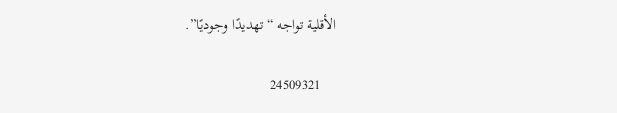الأقلية تواجه “تهديدًا وجوديًا”.

    24509321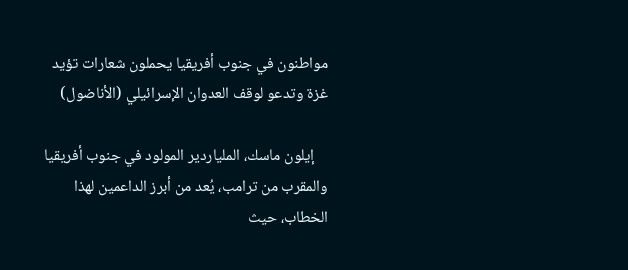مواطنون في جنوب أفريقيا يحملون شعارات تؤيد غزة وتدعو لوقف العدوان الإسرائيلي (الأناضول)

    إيلون ماسك، الملياردير المولود في جنوب أفريقيا والمقرب من ترامب، يُعد من أبرز الداعمين لهذا الخطاب، حيث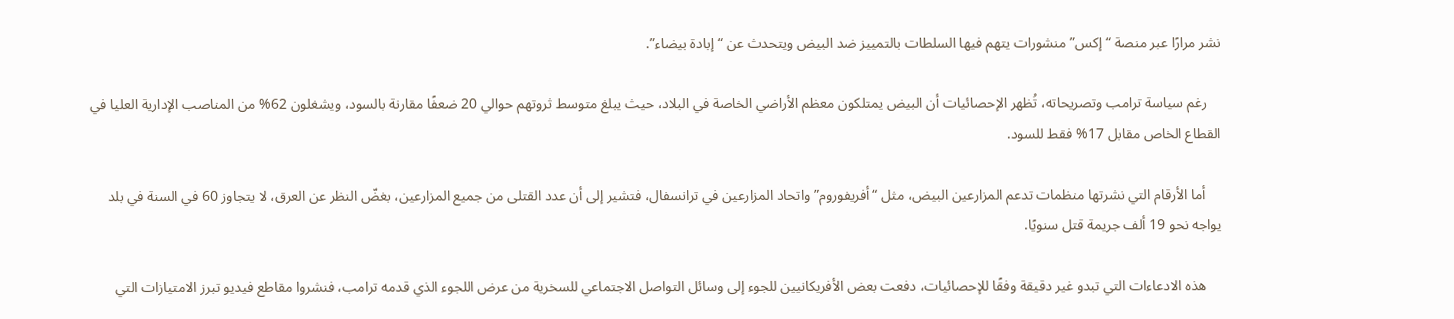نشر مرارًا عبر منصة “إكس” منشورات يتهم فيها السلطات بالتمييز ضد البيض ويتحدث عن “إبادة بيضاء”.

    رغم سياسة ترامب وتصريحاته، تُظهر الإحصائيات أن البيض يمتلكون معظم الأراضي الخاصة في البلاد، حيث يبلغ متوسط ثروتهم حوالي 20 ضعفًا مقارنة بالسود، ويشغلون 62% من المناصب الإدارية العليا في القطاع الخاص مقابل 17% فقط للسود.

    أما الأرقام التي نشرتها منظمات تدعم المزارعين البيض، مثل “أفريفوروم” واتحاد المزارعين في ترانسفال، فتشير إلى أن عدد القتلى من جميع المزارعين، بغضّ النظر عن العرق، لا يتجاوز 60 في السنة في بلد يواجه نحو 19 ألف جريمة قتل سنويًا.

    هذه الادعاءات التي تبدو غير دقيقة وفقًا للإحصائيات، دفعت بعض الأفريكانيين للجوء إلى وسائل التواصل الاجتماعي للسخرية من عرض اللجوء الذي قدمه ترامب، فنشروا مقاطع فيديو تبرز الامتيازات التي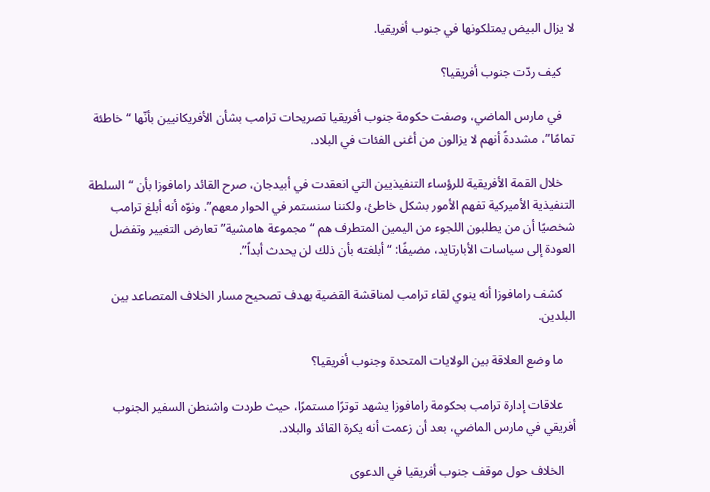لا يزال البيض يمتلكونها في جنوب أفريقيا.

    كيف ردّت جنوب أفريقيا؟

    في مارس الماضي، وصفت حكومة جنوب أفريقيا تصريحات ترامب بشأن الأفريكانيين بأنّها “خاطئة تمامًا”، مشددةً أنهم لا يزالون من أغنى الفئات في البلاد.

    خلال القمة الأفريقية للرؤساء التنفيذيين التي انعقدت في أبيدجان، صرح القائد رامافوزا بأن “السلطة التنفيذية الأميركية تفهم الأمور بشكل خاطئ، ولكننا سنستمر في الحوار معهم”. ونوّه أنه أبلغ ترامب شخصيًا أن من يطلبون اللجوء من اليمين المتطرف هم “مجموعة هامشية” تعارض التغيير وتفضل العودة إلى سياسات الأبارتايد، مضيفًا: “أبلغته بأن ذلك لن يحدث أبداً”.

    كشف رامافوزا أنه ينوي لقاء ترامب لمناقشة القضية بهدف تصحيح مسار الخلاف المتصاعد بين البلدين.

    ما وضع العلاقة بين الولايات المتحدة وجنوب أفريقيا؟

    علاقات إدارة ترامب بحكومة رامافوزا يشهد توترًا مستمرًا، حيث طردت واشنطن السفير الجنوب أفريقي في مارس الماضي، بعد أن زعمت أنه يكرة القائد والبلاد.

    الخلاف حول موقف جنوب أفريقيا في الدعوى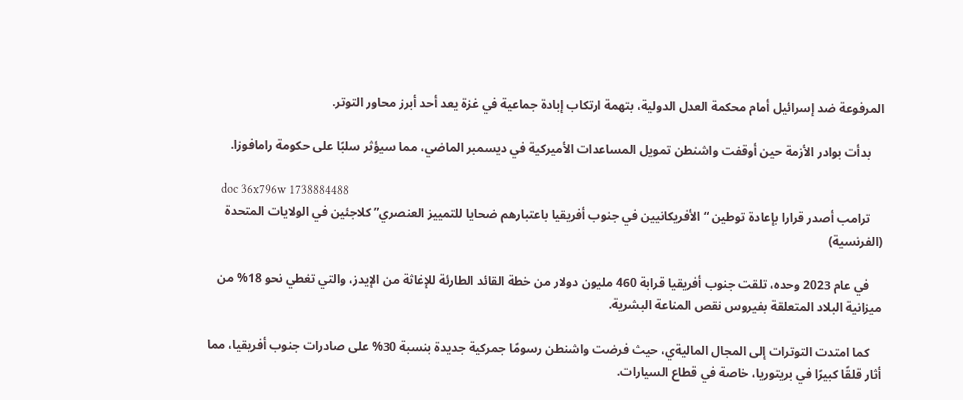المرفوعة ضد إسرائيل أمام محكمة العدل الدولية، بتهمة ارتكاب إبادة جماعية في غزة يعد أحد أبرز محاور التوتر.

    بدأت بوادر الأزمة حين أوقفت واشنطن تمويل المساعدات الأميركية في ديسمبر الماضي، مما سيؤثر سلبًا على حكومة رامافوزا.

    doc 36x796w 1738884488
    ترامب أصدر قرارا بإعادة توطين “الأفريكانيين في جنوب أفريقيا باعتبارهم ضحايا للتمييز العنصري” كلاجئين في الولايات المتحدة (الفرنسية)

    في عام 2023 وحده، تلقت جنوب أفريقيا قرابة 460 مليون دولار من خطة القائد الطارئة للإغاثة من الإيدز، والتي تغطي نحو 18% من ميزانية البلاد المتعلقة بفيروس نقص المناعة البشرية.

    كما امتدت التوترات إلى المجال الماليةي، حيث فرضت واشنطن رسومًا جمركية جديدة بنسبة 30% على صادرات جنوب أفريقيا، مما أثار قلقًا كبيرًا في بريتوريا، خاصة في قطاع السيارات.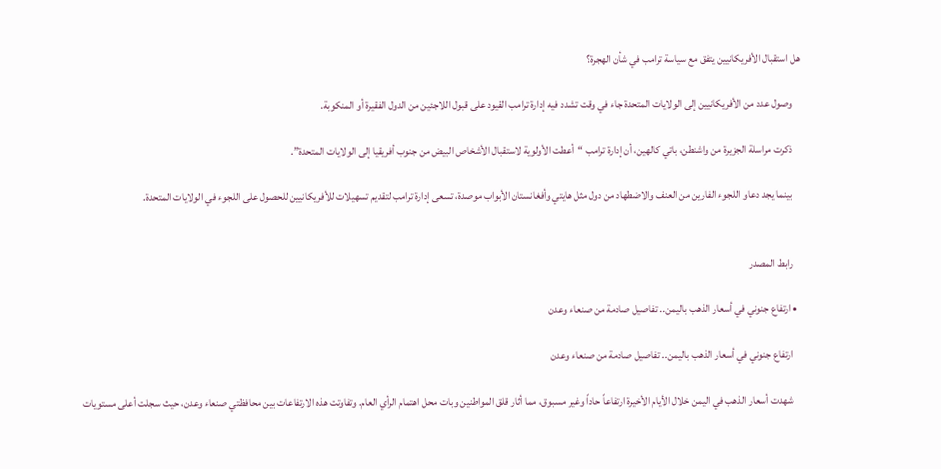هل استقبال الأفريكانيين يتفق مع سياسة ترامب في شأن الهجرة؟

    وصول عدد من الأفريكانيين إلى الولايات المتحدة جاء في وقت تشدد فيه إدارة ترامب القيود على قبول اللاجئين من الدول الفقيرة أو المنكوبة.

    ذكرت مراسلة الجزيرة من واشنطن، باتي كالهين، أن إدارة ترامب “أعطت الأولوية لاستقبال الأشخاص البيض من جنوب أفريقيا إلى الولايات المتحدة”.

    بينما يجد دعاو اللجوء الفارين من العنف والاضطهاد من دول مثل هايتي وأفغانستان الأبواب موصدة، تسعى إدارة ترامب لتقديم تسهيلات للأفريكانيين للحصول على اللجوء في الولايات المتحدة.


    رابط المصدر

  • ارتفاع جنوني في أسعار الذهب باليمن.. تفاصيل صادمة من صنعاء وعدن

    ارتفاع جنوني في أسعار الذهب باليمن.. تفاصيل صادمة من صنعاء وعدن

    شهدت أسعار الذهب في اليمن خلال الأيام الأخيرة ارتفاعاً حاداً وغير مسبوق، مما أثار قلق المواطنين وبات محل اهتمام الرأي العام. وتفاوتت هذه الارتفاعات بين محافظتي صنعاء وعدن، حيث سجلت أعلى مستويات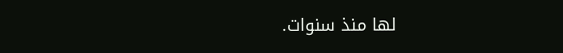لها منذ سنوات.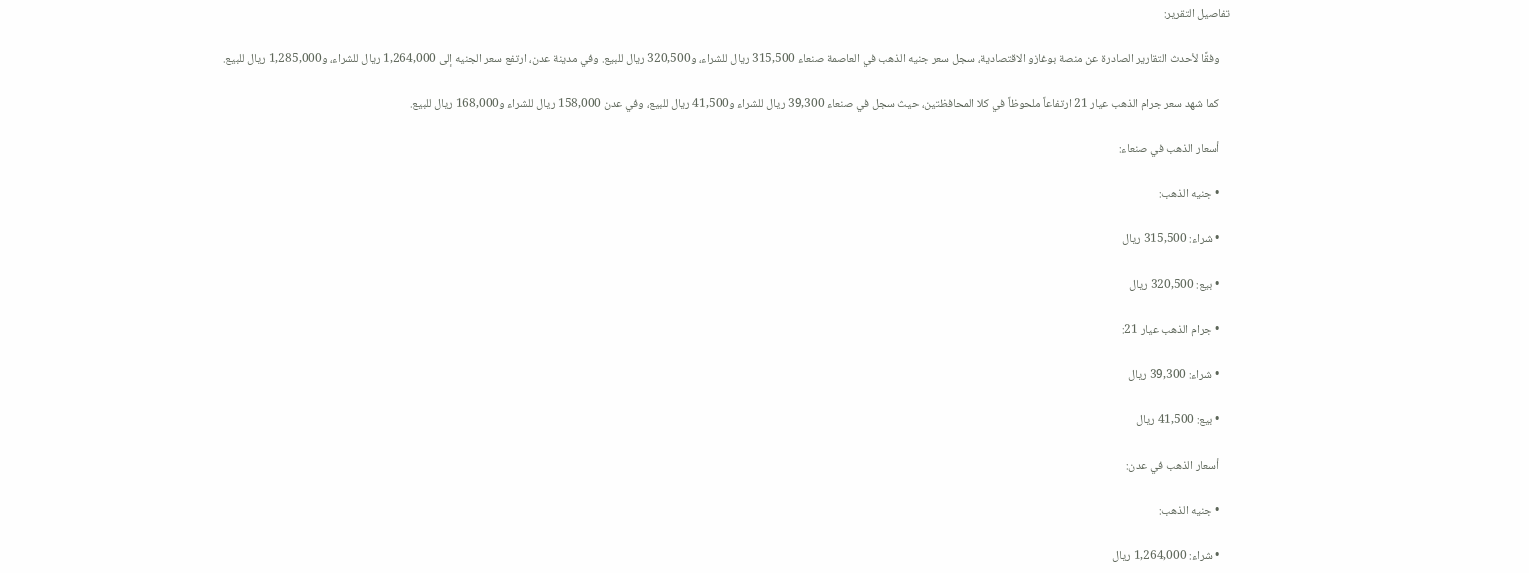تفاصيل التقرير:

    وفقًا لأحدث التقارير الصادرة عن منصة بوغازو الاقتصادية، سجل سعر جنيه الذهب في العاصمة صنعاء 315,500 ريال للشراء، و320,500 ريال للبيع. وفي مدينة عدن، ارتفع سعر الجنيه إلى 1,264,000 ريال للشراء، و1,285,000 ريال للبيع.

    كما شهد سعر جرام الذهب عيار 21 ارتفاعاً ملحوظاً في كلا المحافظتين، حيث سجل في صنعاء 39,300 ريال للشراء و41,500 ريال للبيع، وفي عدن 158,000 ريال للشراء و168,000 ريال للبيع.

    أسعار الذهب في صنعاء:

    • جنيه الذهب:

    • شراء: 315,500 ريال

    • بيع: 320,500 ريال

    • جرام الذهب عيار 21:

    • شراء: 39,300 ريال

    • بيع: 41,500 ريال

    أسعار الذهب في عدن:

    • جنيه الذهب:

    • شراء: 1,264,000 ريال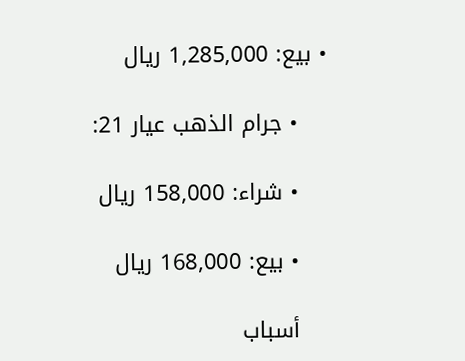• بيع: 1,285,000 ريال

    • جرام الذهب عيار 21:

    • شراء: 158,000 ريال

    • بيع: 168,000 ريال

    أسباب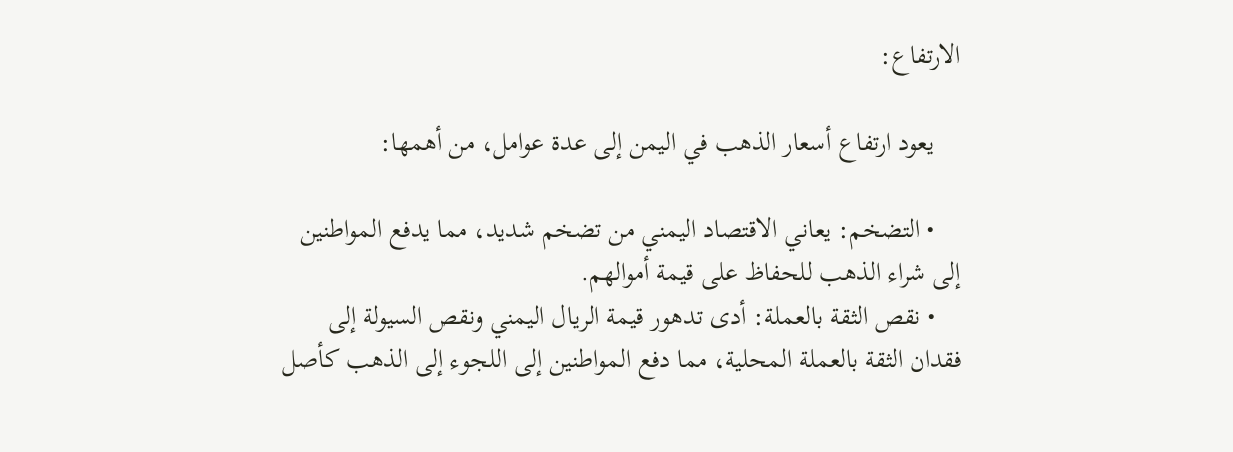الارتفاع:

    يعود ارتفاع أسعار الذهب في اليمن إلى عدة عوامل، من أهمها:

    • التضخم: يعاني الاقتصاد اليمني من تضخم شديد، مما يدفع المواطنين إلى شراء الذهب للحفاظ على قيمة أموالهم.
    • نقص الثقة بالعملة: أدى تدهور قيمة الريال اليمني ونقص السيولة إلى فقدان الثقة بالعملة المحلية، مما دفع المواطنين إلى اللجوء إلى الذهب كأصل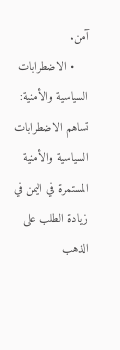آمن.
    • الاضطرابات السياسية والأمنية: تساهم الاضطرابات السياسية والأمنية المستمرة في اليمن في زيادة الطلب على الذهب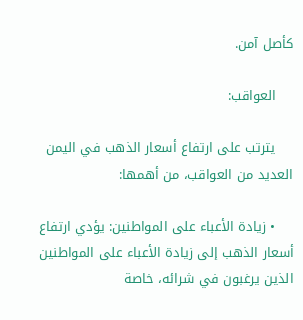كأصل آمن.

    العواقب:

    يترتب على ارتفاع أسعار الذهب في اليمن العديد من العواقب، من أهمها:

    • زيادة الأعباء على المواطنين: يؤدي ارتفاع أسعار الذهب إلى زيادة الأعباء على المواطنين الذين يرغبون في شرائه، خاصة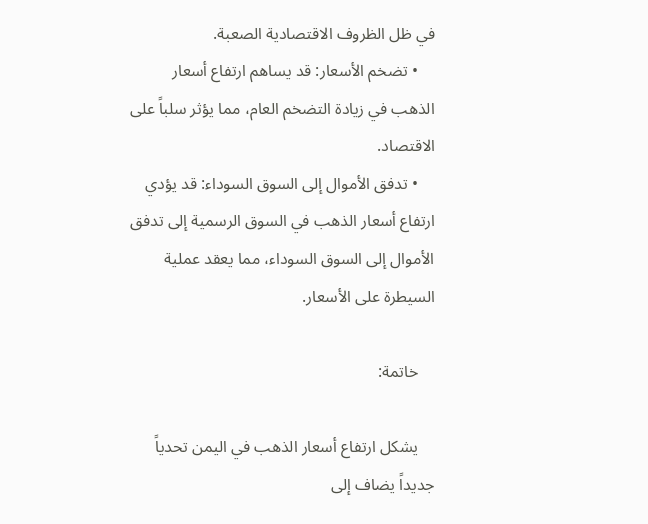في ظل الظروف الاقتصادية الصعبة.
    • تضخم الأسعار: قد يساهم ارتفاع أسعار الذهب في زيادة التضخم العام، مما يؤثر سلباً على الاقتصاد.
    • تدفق الأموال إلى السوق السوداء: قد يؤدي ارتفاع أسعار الذهب في السوق الرسمية إلى تدفق الأموال إلى السوق السوداء، مما يعقد عملية السيطرة على الأسعار.

    خاتمة:

    يشكل ارتفاع أسعار الذهب في اليمن تحدياً جديداً يضاف إلى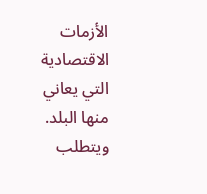الأزمات الاقتصادية التي يعاني منها البلد. ويتطلب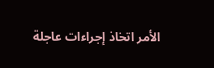الأمر اتخاذ إجراءات عاجلة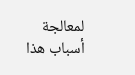لمعالجة أسباب هذا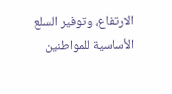الارتفاع، وتوفير السلع الأساسية للمواطنين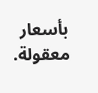بأسعار معقولة.